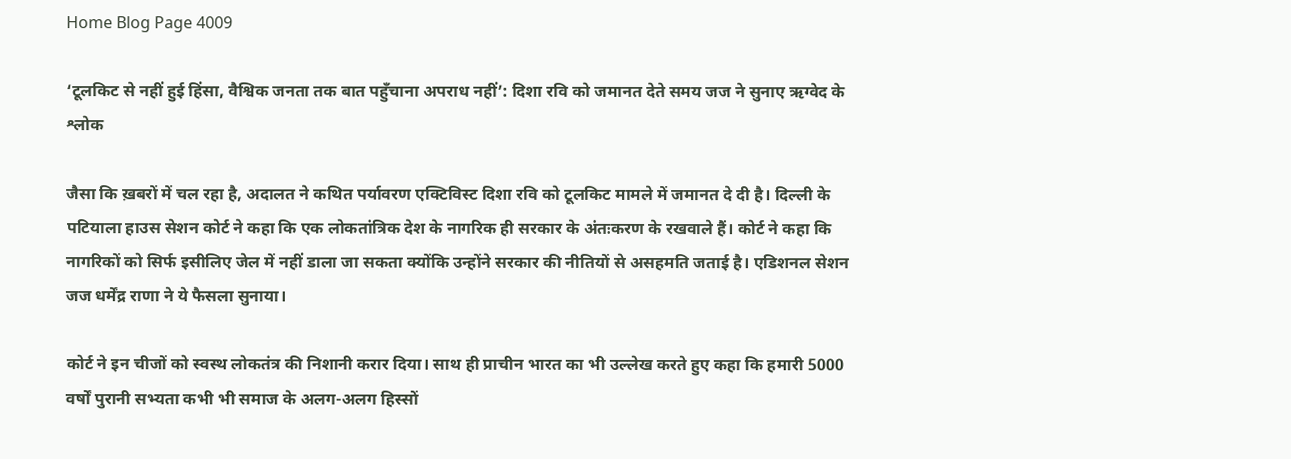Home Blog Page 4009

‘टूलकिट से नहीं हुई हिंसा, वैश्विक जनता तक बात पहुँचाना अपराध नहीं’: दिशा रवि को जमानत देते समय जज ने सुनाए ऋग्वेद के श्लोक

जैसा कि ख़बरों में चल रहा है, अदालत ने कथित पर्यावरण एक्टिविस्ट दिशा रवि को टूलकिट मामले में जमानत दे दी है। दिल्ली के पटियाला हाउस सेशन कोर्ट ने कहा कि एक लोकतांत्रिक देश के नागरिक ही सरकार के अंतःकरण के रखवाले हैं। कोर्ट ने कहा कि नागरिकों को सिर्फ इसीलिए जेल में नहीं डाला जा सकता क्योंकि उन्होंने सरकार की नीतियों से असहमति जताई है। एडिशनल सेशन जज धर्मेंद्र राणा ने ये फैसला सुनाया।

कोर्ट ने इन चीजों को स्वस्थ लोकतंत्र की निशानी करार दिया। साथ ही प्राचीन भारत का भी उल्लेख करते हुए कहा कि हमारी 5000 वर्षों पुरानी सभ्यता कभी भी समाज के अलग-अलग हिस्सों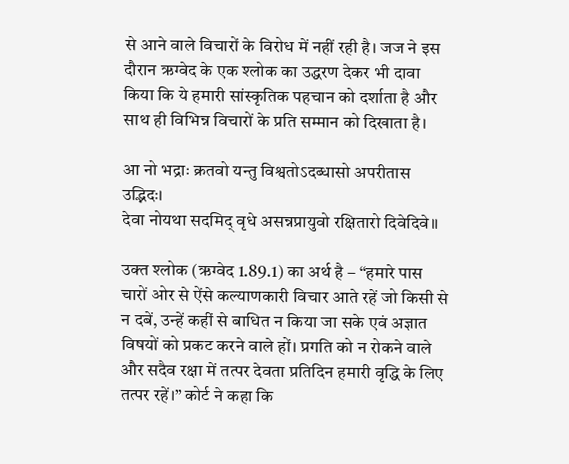से आने वाले विचारों के विरोध में नहीं रही है। जज ने इस दौरान ऋग्वेद के एक श्लोक का उद्धरण देकर भी दावा किया कि ये हमारी सांस्कृतिक पहचान को दर्शाता है और साथ ही विभिन्न विचारों के प्रति सम्मान को दिखाता है।

आ नो भद्राः क्रतवो यन्तु विश्वतोऽदब्धासो अपरीतास उद्भिदः।
देवा नोयथा सदमिद् वृधे असन्नप्रायुवो रक्षितारो दिवेदिवे॥

उक्त श्लोक (ऋग्वेद 1.89.1) का अर्थ है – “हमारे पास चारों ओर से ऐंसे कल्याणकारी विचार आते रहें जो किसी से न दबें, उन्हें कहीं से बाधित न किया जा सके एवं अज्ञात विषयों को प्रकट करने वाले हों। प्रगति को न रोकने वाले और सदैव रक्षा में तत्पर देवता प्रतिदिन हमारी वृद्धि के लिए तत्पर रहें।” कोर्ट ने कहा कि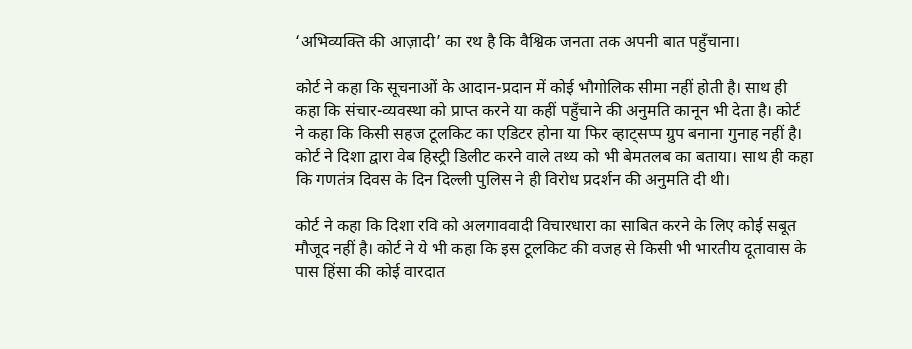‘अभिव्यक्ति की आज़ादी’ का रथ है कि वैश्विक जनता तक अपनी बात पहुँचाना।

कोर्ट ने कहा कि सूचनाओं के आदान-प्रदान में कोई भौगोलिक सीमा नहीं होती है। साथ ही कहा कि संचार-व्यवस्था को प्राप्त करने या कहीं पहुँचाने की अनुमति कानून भी देता है। कोर्ट ने कहा कि किसी सहज टूलकिट का एडिटर होना या फिर व्हाट्सप्प ग्रुप बनाना गुनाह नहीं है। कोर्ट ने दिशा द्वारा वेब हिस्ट्री डिलीट करने वाले तथ्य को भी बेमतलब का बताया। साथ ही कहा कि गणतंत्र दिवस के दिन दिल्ली पुलिस ने ही विरोध प्रदर्शन की अनुमति दी थी।

कोर्ट ने कहा कि दिशा रवि को अलगाववादी विचारधारा का साबित करने के लिए कोई सबूत मौजूद नहीं है। कोर्ट ने ये भी कहा कि इस टूलकिट की वजह से किसी भी भारतीय दूतावास के पास हिंसा की कोई वारदात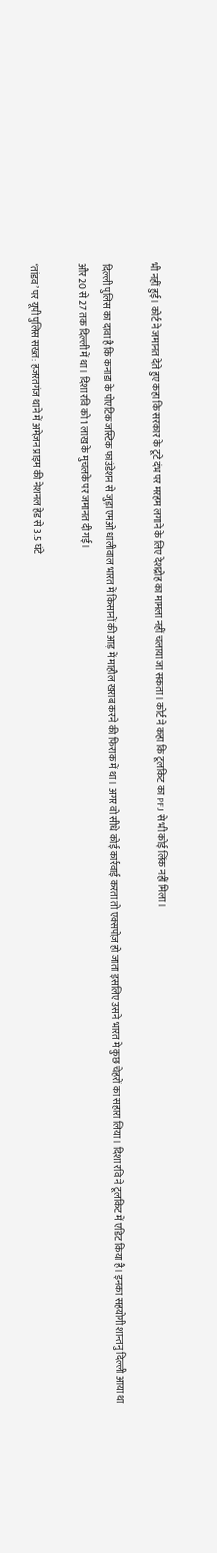भी नहीं हुई। कोर्ट ने जमानत देते हुए कहा कि सरकार के टूटे दंभ पर मरहम लगाने के लिए देशद्रोह का मामला नहीं चलाया जा सकता। कोर्ट ने कहा कि टूलकिट का PFJ से भी कोई लिंक नहीं मिला।

दिल्ली पुलिस का दावा है कि कनाडा के पोएटिक जस्टिक फाउंडेशन से जुड़ा एमओ धालीवाल भारत में किसानों की आड़ में माहौल खराब करने की फिराक में था। अगर वो सीधे कोई कार्रवाई करता तो एक्सपोज़ हो जाता इसलिए उसने भारत मे कुछ चेहरों का सहारा लिया। दिशा रवि ने टूलकिट में एडिट किया है। इनका सहयोगी शान्तनु दिल्ली आया था और 20 से 27 तक दिल्ली में था। दिशा रवि को 1 लाख के मुचलके पर जमानत दी गई।

‘तांडव’ पर यूपी पुलिस सख्त: हजरतगंज थाने में अमेज़न प्राइम की नेशनल हेड से 3.5 घंटे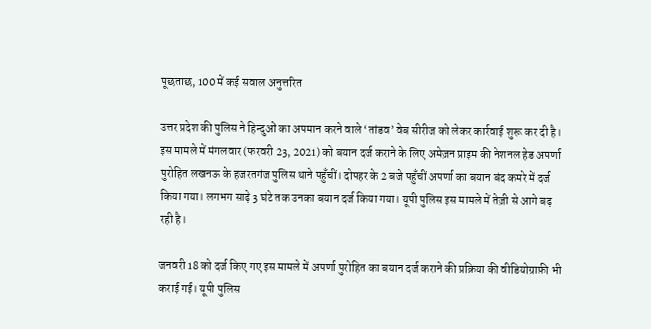पूछताछ, 100 में कई सवाल अनुत्तरित

उत्तर प्रदेश की पुलिस ने हिन्दुओं का अपमान करने वाले ‘तांडव’ वेब सीरीज को लेकर कार्रवाई शुरू कर दी है। इस मामले में मंगलवार (फरवरी 23, 2021) को बयान दर्ज कराने के लिए अमेज़न प्राइम की नेशनल हेड अपर्णा पुरोहित लखनऊ के हजरतगंज पुलिस थाने पहुँचीं। दोपहर के 2 बजे पहुँचीं अपर्णा का बयान बंद कमरे में दर्ज किया गया। लगभग साढ़े 3 घंटे तक उनका बयान दर्ज किया गया। यूपी पुलिस इस मामले में तेज़ी से आगे बढ़ रही है।

जनवरी 18 को दर्ज किए गए इस मामले में अपर्णा पुरोहित का बयान दर्ज कराने की प्रक्रिया की वीडियोग्राफ़ी भी कराई गई। यूपी पुलिस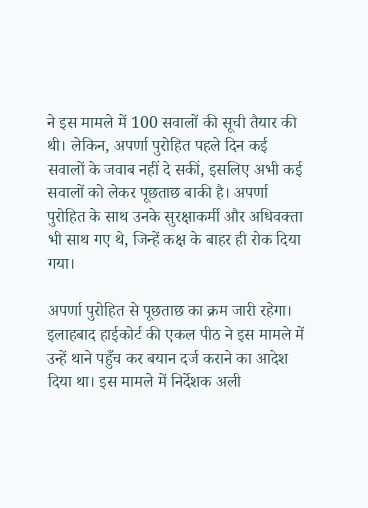ने इस मामले में 100 सवालों की सूची तैयार की थी। लेकिन, अपर्णा पुरोहित पहले दिन कई सवालों के जवाब नहीं दे सकीं, इसलिए अभी कई सवालों को लेकर पूछताछ बाकी है। अपर्णा पुरोहित के साथ उनके सुरक्षाकर्मी और अधिवक्ता भी साथ गए थे, जिन्हें कक्ष के बाहर ही रोक दिया गया।

अपर्णा पुरोहित से पूछताछ का क्रम जारी रहेगा। इलाहबाद हाईकोर्ट की एकल पीठ ने इस मामले में उन्हें थाने पहुँच कर बयान दर्ज कराने का आदेश दिया था। इस मामले में निर्देशक अली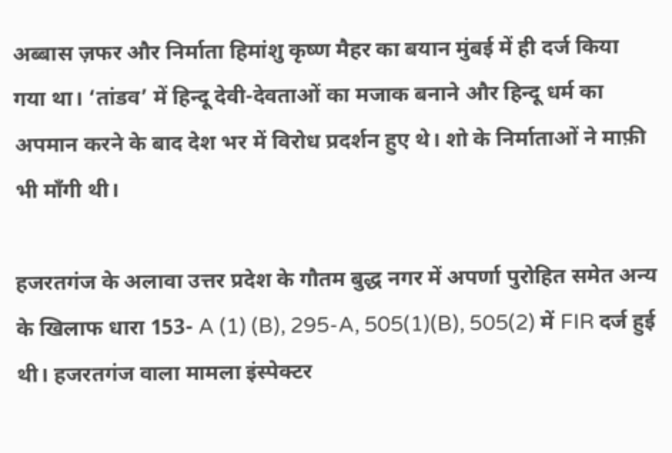अब्बास ज़फर और निर्माता हिमांशु कृष्ण मैहर का बयान मुंबई में ही दर्ज किया गया था। ‘तांडव’ में हिन्दू देवी-देवताओं का मजाक बनाने और हिन्दू धर्म का अपमान करने के बाद देश भर में विरोध प्रदर्शन हुए थे। शो के निर्माताओं ने माफ़ी भी माँगी थी।

हजरतगंज के अलावा उत्तर प्रदेश के गौतम बुद्ध नगर में अपर्णा पुरोहित समेत अन्य के खिलाफ धारा 153- A (1) (B), 295-A, 505(1)(B), 505(2) में FIR दर्ज हुई थी। हजरतगंज वाला मामला इंस्पेक्टर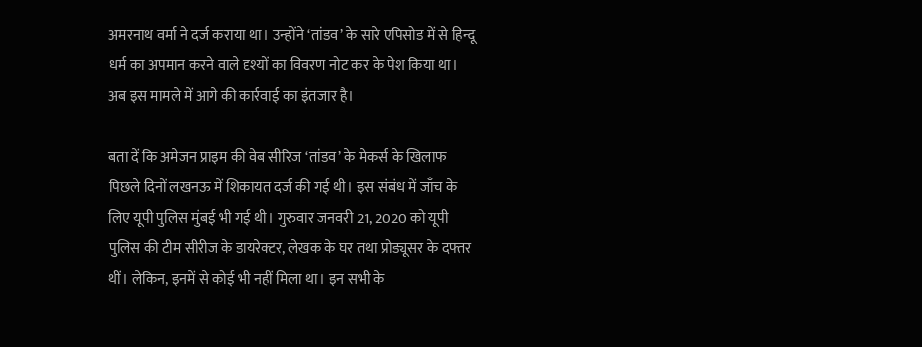अमरनाथ वर्मा ने दर्ज कराया था। उन्होंने ‘तांडव’ के सारे एपिसोड में से हिन्दू धर्म का अपमान करने वाले दृश्यों का विवरण नोट कर के पेश किया था। अब इस मामले में आगे की कार्रवाई का इंतजार है।

बता दें कि अमेजन प्राइम की वेब सीरिज ‘तांडव’ के मेकर्स के खिलाफ पिछले दिनों लखनऊ में शिकायत दर्ज की गई थी। इस संबंध में जाँच के लिए यूपी पुलिस मुंबई भी गई थी। गुरुवार जनवरी 21, 2020 को यूपी पुलिस की टीम सीरीज के डायरेक्टर, लेखक के घर तथा प्रोड्यूसर के दफ्तर थीं। लेकिन, इनमें से कोई भी नहीं मिला था। इन सभी के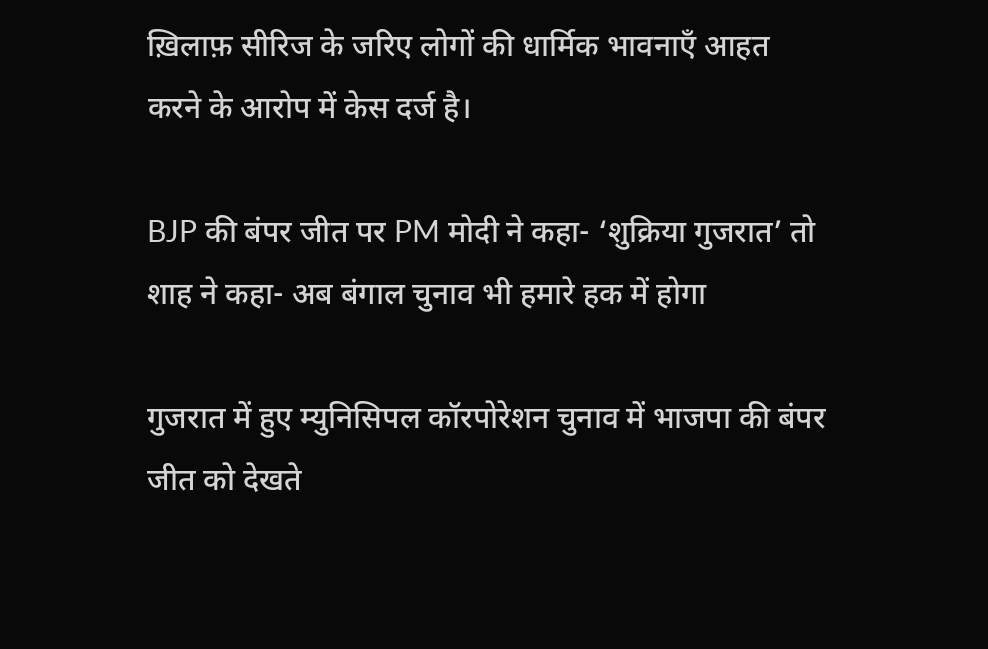ख़िलाफ़ सीरिज के जरिए लोगों की धार्मिक भावनाएँ आहत करने के आरोप में केस दर्ज है।

BJP की बंपर जीत पर PM मोदी ने कहा- ‘शुक्रिया गुजरात’ तो शाह ने कहा- अब बंगाल चुनाव भी हमारे हक में होगा

गुजरात में हुए म्युनिसिपल कॉरपोरेशन चुनाव में भाजपा की बंपर जीत को देखते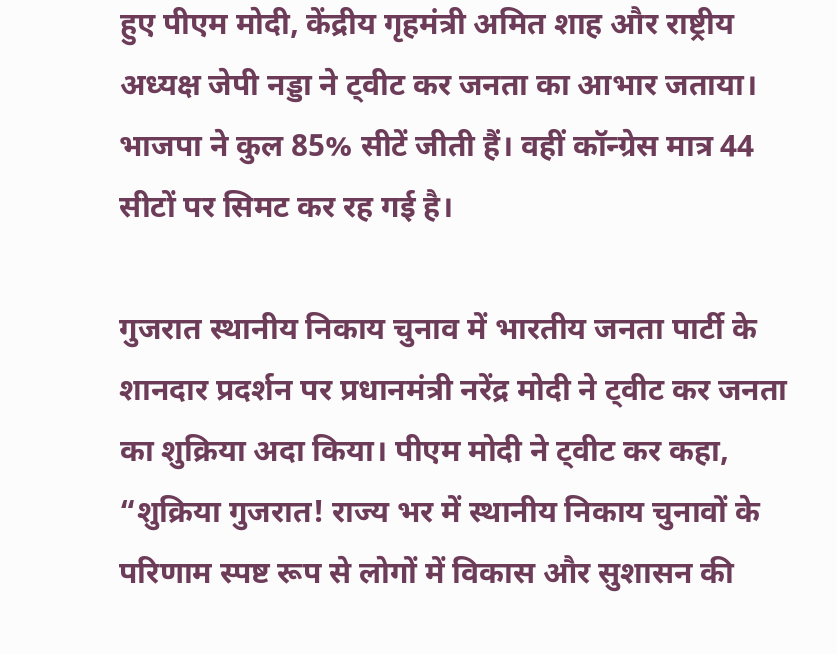हुए पीएम मोदी, केंद्रीय गृहमंत्री अमित शाह और राष्ट्रीय अध्यक्ष जेपी नड्डा ने ट्वीट कर जनता का आभार जताया। भाजपा ने कुल 85% सीटें जीती हैं। वहीं कॉन्ग्रेस मात्र 44 सीटों पर सिमट कर रह गई है।

गुजरात स्थानीय निकाय चुनाव में भारतीय जनता पार्टी के शानदार प्रदर्शन पर प्रधानमंत्री नरेंद्र मोदी ने ट्वीट कर जनता का शुक्रिया अदा किया। पीएम मोदी ने ट्वीट कर कहा, “शुक्रिया गुजरात! राज्य भर में स्थानीय निकाय चुनावों के परिणाम स्पष्ट रूप से लोगों में विकास और सुशासन की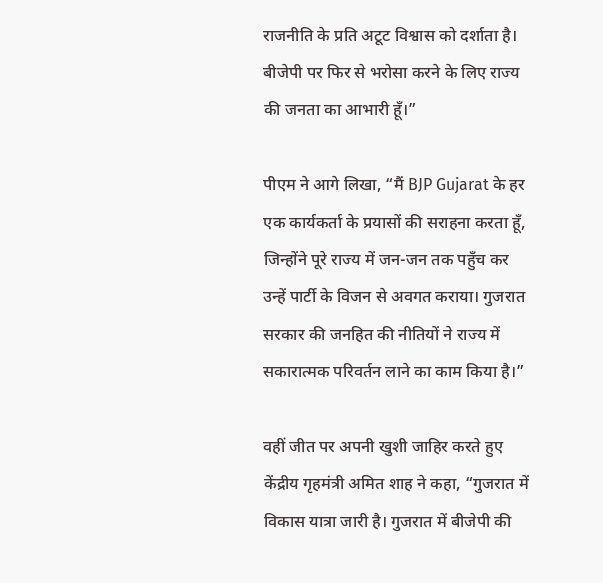राजनीति के प्रति अटूट विश्वास को दर्शाता है। बीजेपी पर फिर से भरोसा करने के लिए राज्य की जनता का आभारी हूँ।”

पीएम ने आगे लिखा, “मैं BJP Gujarat के हर एक कार्यकर्ता के प्रयासों की सराहना करता हूँ, जिन्होंने पूरे राज्य में जन-जन तक पहुँच कर उन्हें पार्टी के विजन से अवगत कराया। गुजरात सरकार की जनहित की नीतियों ने राज्य में सकारात्मक परिवर्तन लाने का काम किया है।”

वहीं जीत पर अपनी खुशी जाहिर करते हुए केंद्रीय गृहमंत्री अमित शाह ने कहा, “गुजरात में विकास यात्रा जारी है। गुजरात में बीजेपी की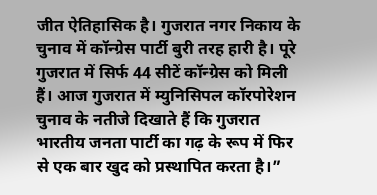जीत ऐतिहासिक है। गुजरात नगर निकाय के चुनाव में कॉन्ग्रेस पार्टी बुरी तरह हारी है। पूरे गुजरात में सिर्फ 44 सीटें कॉन्ग्रेस को मिली हैं। आज गुजरात में म्युनिसिपल कॉरपोरेशन चुनाव के नतीजे दिखाते हैं कि गुजरात भारतीय जनता पार्टी का गढ़ के रूप में फिर से एक बार खुद को प्रस्थापित करता है।”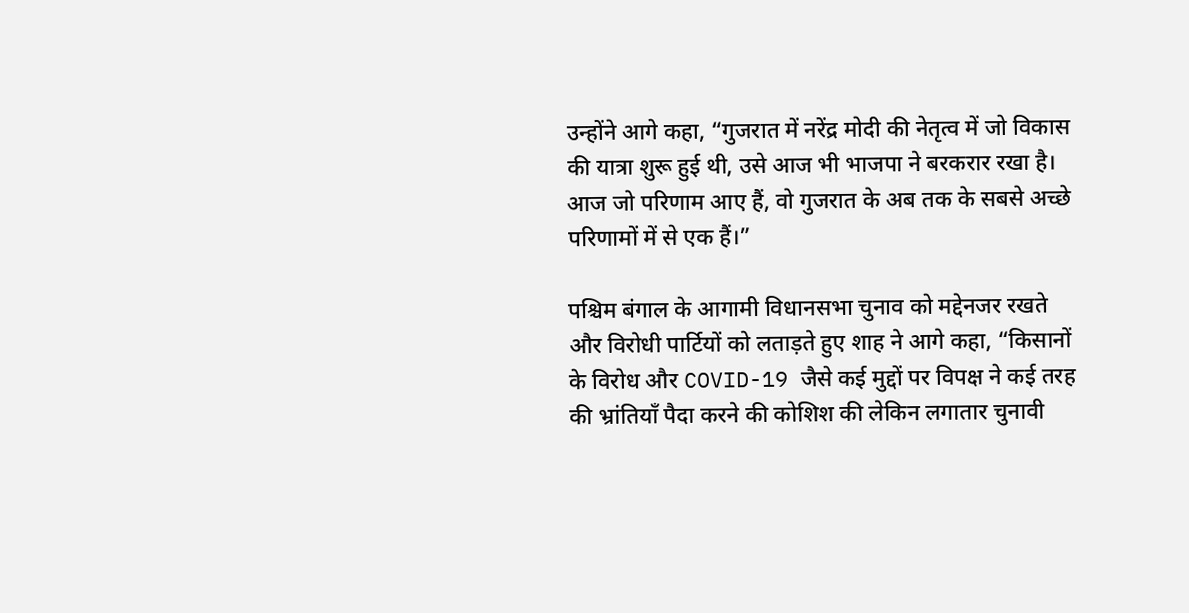उन्होंने आगे कहा, “गुजरात में नरेंद्र मोदी की नेतृत्व में जो विकास की यात्रा शुरू हुई थी, उसे आज भी भाजपा ने बरकरार रखा है। आज जो परिणाम आए हैं, वो गुजरात के अब तक के सबसे अच्छे परिणामों में से एक हैं।”

पश्चिम बंगाल के आगामी विधानसभा चुनाव को मद्देनजर रखते और विरोधी पार्टियों को लताड़ते हुए शाह ने आगे कहा, “किसानों के विरोध और COVID-19 जैसे कई मुद्दों पर विपक्ष ने कई तरह की भ्रांतियाँ पैदा करने की कोशिश की लेकिन लगातार चुनावी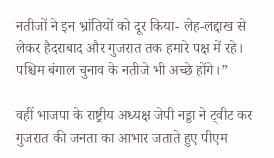नतीजों ने इन भ्रांतियों को दूर किया- लेह-लद्दाख से लेकर हैदराबाद और गुजरात तक हमारे पक्ष में रहे। पश्चिम बंगाल चुनाव के नतीजे भी अच्छे होंगे।”

वहीं भाजपा के राष्ट्रीय अध्यक्ष जेपी नड्डा ने ट्वीट कर गुजरात की जनता का आभार जताते हुए पीएम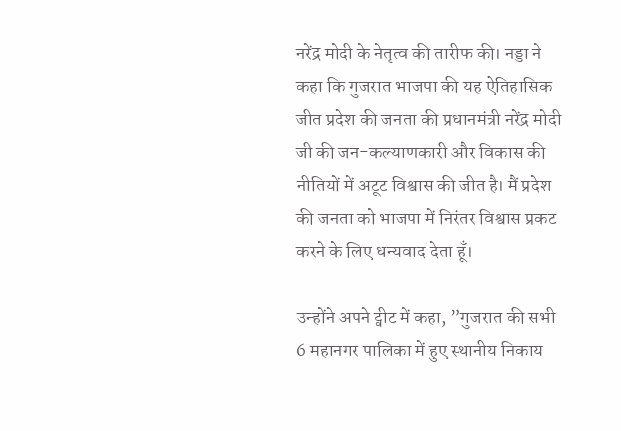नरेंद्र मोदी के नेतृत्व की तारीफ की। नड्डा ने कहा कि गुजरात भाजपा की यह ऐतिहासिक जीत प्रदेश की जनता की प्रधानमंत्री नरेंद्र मोदी जी की जन-कल्याणकारी और विकास की नीतियों में अटूट विश्वास की जीत है। मैं प्रदेश की जनता को भाजपा में निरंतर विश्वास प्रकट करने के लिए धन्यवाद देता हूँ।

उन्होंने अपने ट्वीट में कहा, ”गुजरात की सभी 6 महानगर पालिका में हुए स्थानीय निकाय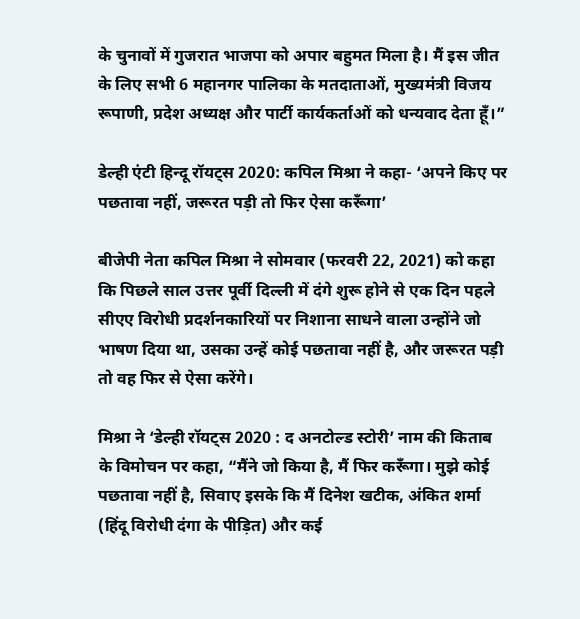के चुनावों में गुजरात भाजपा को अपार बहुमत मिला है। मैं इस जीत के लिए सभी 6 महानगर पालिका के मतदाताओं, मुख्यमंत्री विजय रूपाणी, प्रदेश अध्यक्ष और पार्टी कार्यकर्ताओं को धन्यवाद देता हूँ।”

डेल्ही एंटी हिन्दू रॉयट्स 2020: कपिल मिश्रा ने कहा- ‘अपने किए पर पछतावा नहीं, जरूरत पड़ी तो फिर ऐसा करूँगा’

बीजेपी नेता कपिल मिश्रा ने सोमवार (फरवरी 22, 2021) को कहा कि पिछले साल उत्तर पूर्वी दिल्ली में दंगे शुरू होने से एक दिन पहले सीएए विरोधी प्रदर्शनकारियों पर निशाना साधने वाला उन्होंने जो भाषण दिया था, उसका उन्हें कोई पछतावा नहीं है, और जरूरत पड़ी तो वह फिर से ऐसा करेंगे।

मिश्रा ने ‘डेल्ही रॉयट्स 2020 : द अनटोल्ड स्टोरी’ नाम की किताब के विमोचन पर कहा, “मैंने जो किया है, मैं फिर करूँगा। मुझे कोई पछतावा नहीं है, सिवाए इसके कि मैं दिनेश खटीक, अंकित शर्मा (हिंदू विरोधी दंगा के पीड़ित) और कई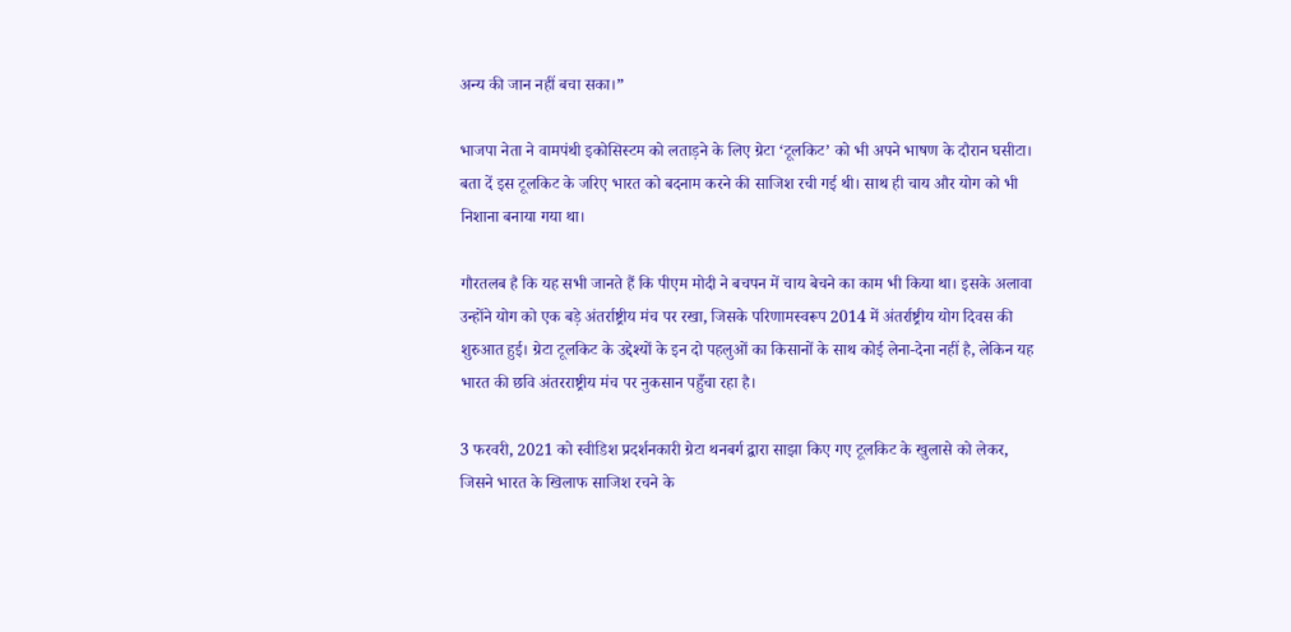अन्य की जान नहीं बचा सका।”

भाजपा नेता ने वामपंथी इकोसिस्टम को लताड़ने के लिए ग्रेटा ‘टूलकिट’ को भी अपने भाषण के दौरान घसीटा। बता दें इस टूलकिट के जरिए भारत को बदनाम करने की साजिश रची गई थी। साथ ही चाय और योग को भी निशाना बनाया गया था।

गौरतलब है कि यह सभी जानते हैं कि पीएम मोदी ने बचपन में चाय बेचने का काम भी किया था। इसके अलावा उन्होंने योग को एक बड़े अंतर्राष्ट्रीय मंच पर रखा, जिसके परिणामस्वरूप 2014 में अंतर्राष्ट्रीय योग दिवस की शुरुआत हुई। ग्रेटा टूलकिट के उद्देश्यों के इन दो पहलुओं का किसानों के साथ कोई लेना-देना नहीं है, लेकिन यह भारत की छवि अंतरराष्ट्रीय मंच पर नुकसान पहुँचा रहा है।

3 फरवरी, 2021 को स्वीडिश प्रदर्शनकारी ग्रेटा थनबर्ग द्वारा साझा किए गए टूलकिट के खुलासे को लेकर, जिसने भारत के खिलाफ साजिश रचने के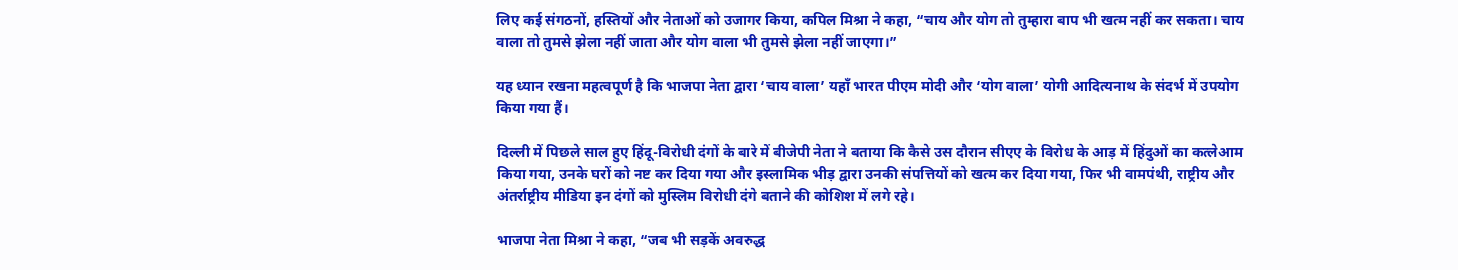लिए कई संगठनों, हस्तियों और नेताओं को उजागर किया, कपिल मिश्रा ने कहा, “चाय और योग तो तुम्‍हारा बाप भी खत्‍म नहीं कर सकता। चाय वाला तो तुमसे झेला नहीं जाता और योग वाला भी तुमसे झेला नहीं जाएगा।”

यह ध्यान रखना महत्वपूर्ण है कि भाजपा नेता द्वारा ‘चाय वाला’ यहाँ भारत पीएम मोदी और ‘योग वाला’ योगी आदित्यनाथ के संदर्भ में उपयोग किया गया हैं।

दिल्ली में पिछले साल हुए हिंदू-विरोधी दंगों के बारे में बीजेपी नेता ने बताया कि कैसे उस दौरान सीएए के विरोध के आड़ में हिंदुओं का कत्लेआम किया गया, उनके घरों को नष्ट कर दिया गया और इस्लामिक भीड़ द्वारा उनकी संपत्तियों को खत्म कर दिया गया, फिर भी वामपंथी, राष्ट्रीय और अंतर्राष्ट्रीय मीडिया इन दंगों को मुस्लिम विरोधी दंगे बताने की कोशिश में लगे रहे।

भाजपा नेता मिश्रा ने कहा, “जब भी सड़कें अवरुद्ध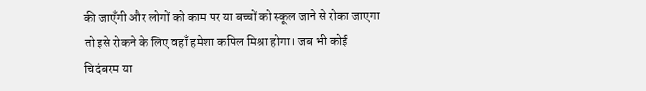की जाएँगी और लोगों को काम पर या बच्चों को स्कूल जाने से रोका जाएगा तो इसे रोकने के लिए वहाँ हमेशा कपिल मिश्रा होगा। जब भी कोई चिदंबरम या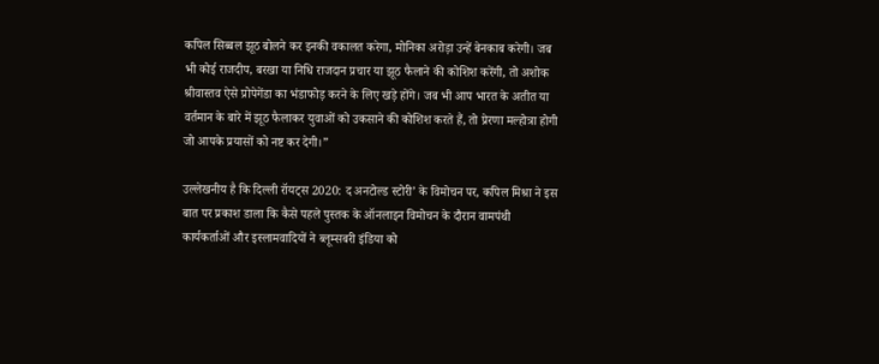कपिल सिब्बल झूठ बोलने कर इनकी वकालत करेगा, मोनिका अरोड़ा उन्हें बेनकाब करेगी। जब भी कोई राजदीप, बरखा या निधि राजदान प्रचार या झूठ फैलाने की कोशिश करेंगी, तो अशोक श्रीवास्तव ऐसे प्रोपेगेंडा का भंडाफोड़ करने के लिए खड़े होंगे। जब भी आप भारत के अतीत या वर्तमान के बारे में झूठ फैलाकर युवाओं को उकसाने की कोशिश करते हैं, तो प्रेरणा मल्होत्रा होगी जो आपके प्रयासों को नष्ट कर देगी।”

उल्लेखनीय है कि दिल्ली रॉयट्स 2020: द अनटोल्ड स्टोरी’ के विमोचन पर, कपिल मिश्रा ने इस बात पर प्रकाश डाला कि कैसे पहले पुस्तक के ऑनलाइन विमोचन के दौरान वामपंथी कार्यकर्ताओं और इस्लामवादियों ने ब्लूम्सबरी इंडिया को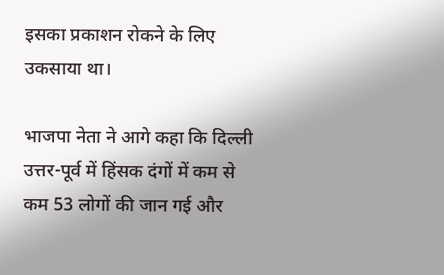इसका प्रकाशन रोकने के लिए उकसाया था।

भाजपा नेता ने आगे कहा कि दिल्ली उत्तर-पूर्व में हिंसक दंगों में कम से कम 53 लोगों की जान गई और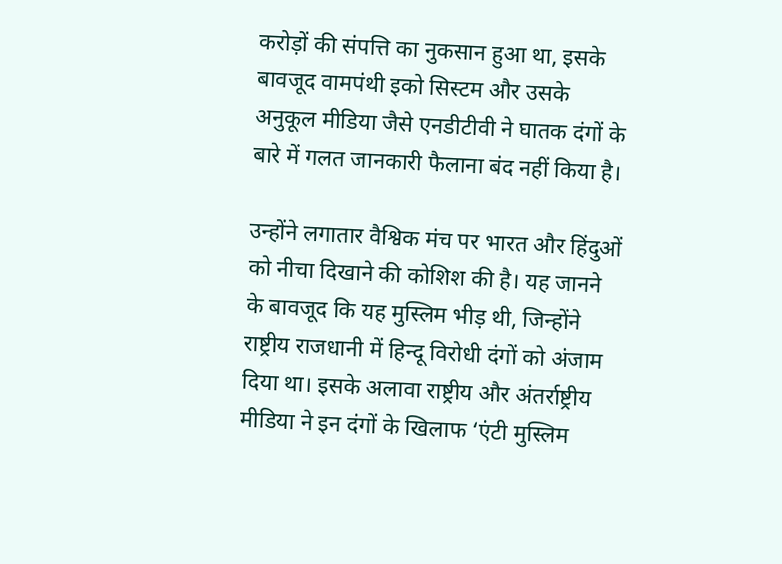करोड़ों की संपत्ति का नुकसान हुआ था, इसके बावजूद वामपंथी इको सिस्टम और उसके अनुकूल मीडिया जैसे एनडीटीवी ने घातक दंगों के बारे में गलत जानकारी फैलाना बंद नहीं किया है।

उन्होंने लगातार वैश्विक मंच पर भारत और हिंदुओं को नीचा दिखाने की कोशिश की है। यह जानने के बावजूद कि यह मुस्लिम भीड़ थी, जिन्होंने राष्ट्रीय राजधानी में हिन्दू विरोधी दंगों को अंजाम दिया था। इसके अलावा राष्ट्रीय और अंतर्राष्ट्रीय मीडिया ने इन दंगों के खिलाफ ‘एंटी मुस्लिम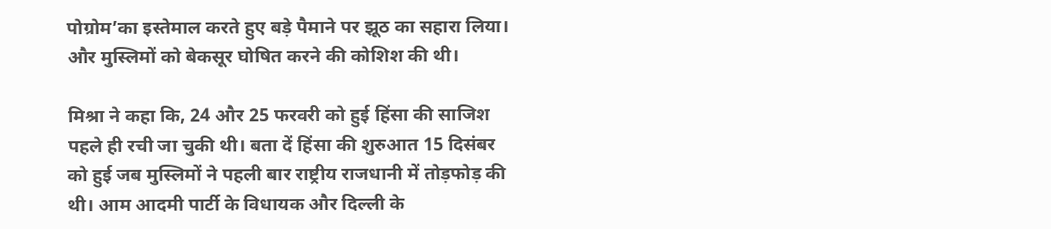पोग्रोम’का इस्तेमाल करते हुए बड़े पैमाने पर झूठ का सहारा लिया। और मुस्लिमों को बेकसूर घोषित करने की कोशिश की थी।

मिश्रा ने कहा कि, 24 और 25 फरवरी को हुई हिंसा की साजिश पहले ही रची जा चुकी थी। बता दें हिंसा की शुरुआत 15 दिसंबर को हुई जब मुस्लिमों ने पहली बार राष्ट्रीय राजधानी में तोड़फोड़ की थी। आम आदमी पार्टी के विधायक और दिल्ली के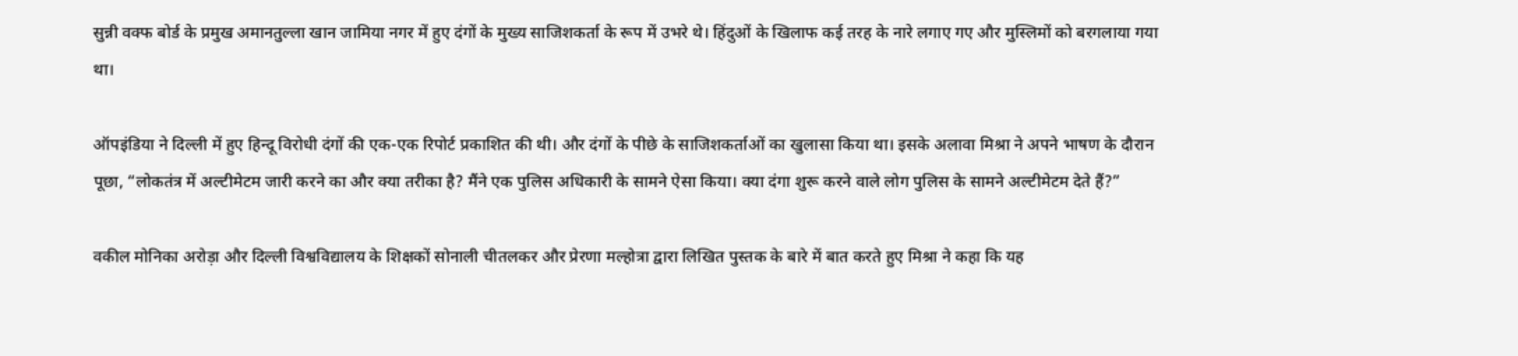सुन्नी वक्फ बोर्ड के प्रमुख अमानतुल्ला खान जामिया नगर में हुए दंगों के मुख्य साजिशकर्ता के रूप में उभरे थे। हिंदुओं के खिलाफ कई तरह के नारे लगाए गए और मुस्लिमों को बरगलाया गया था।

ऑपइंडिया ने दिल्ली में हुए हिन्दू विरोधी दंगों की एक-एक रिपोर्ट प्रकाशित की थी। और दंगों के पीछे के साजिशकर्ताओं का खुलासा किया था। इसके अलावा मिश्रा ने अपने भाषण के दौरान पूछा, “लोकतंत्र में अल्टीमेटम जारी करने का और क्या तरीका है? मैंने एक पुलिस अधिकारी के सामने ऐसा किया। क्या दंगा शुरू करने वाले लोग पुलिस के सामने अल्टीमेटम देते हैं?”

वकील मोनिका अरोड़ा और दिल्ली विश्वविद्यालय के शिक्षकों सोनाली चीतलकर और प्रेरणा मल्होत्रा द्वारा लिखित पुस्तक के बारे में बात करते हुए मिश्रा ने कहा कि यह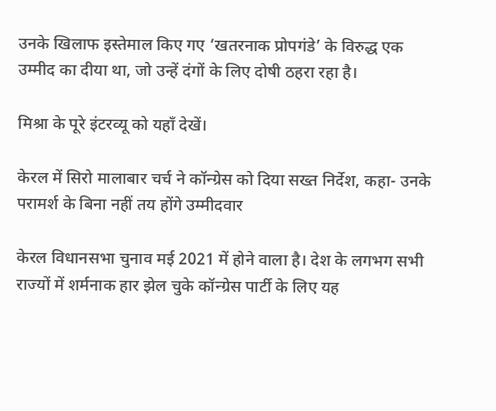उनके खिलाफ इस्तेमाल किए गए ‘खतरनाक प्रोपगंडे’ के विरुद्ध एक उम्मीद का दीया था, जो उन्हें दंगों के लिए दोषी ठहरा रहा है।

मिश्रा के पूरे इंटरव्यू को यहाँ देखें।

केरल में सिरो मालाबार चर्च ने कॉन्ग्रेस को दिया सख्त निर्देश, कहा- उनके परामर्श के बिना नहीं तय होंगे उम्मीदवार

केरल विधानसभा चुनाव मई 2021 में होने वाला है। देश के लगभग सभी राज्यों में शर्मनाक हार झेल चुके कॉन्ग्रेस पार्टी के लिए यह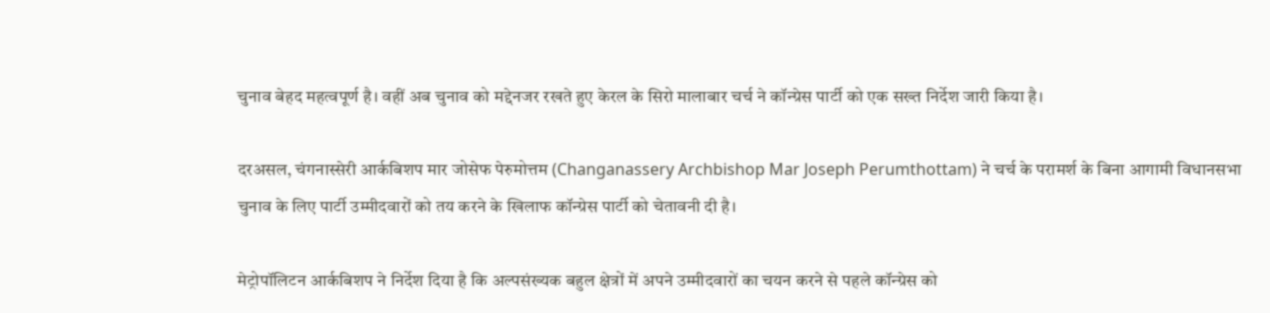चुनाव बेहद महत्वपूर्ण है। वहीं अब चुनाव को मद्देनजर रखते हुए केरल के सिरो मालाबार चर्च ने कॉन्ग्रेस पार्टी को एक सख्त निर्देश जारी किया है।

दरअसल, चंगनास्सेरी आर्कबिशप मार जोसेफ पेरुमोत्तम (Changanassery Archbishop Mar Joseph Perumthottam) ने चर्च के परामर्श के बिना आगामी विधानसभा चुनाव के लिए पार्टी उम्मीदवारों को तय करने के खिलाफ कॉन्ग्रेस पार्टी को चेतावनी दी है।

मेट्रोपॉलिटन आर्कबिशप ने निर्देश दिया है कि अल्पसंख्यक बहुल क्षेत्रों में अपने उम्मीदवारों का चयन करने से पहले कॉन्ग्रेस को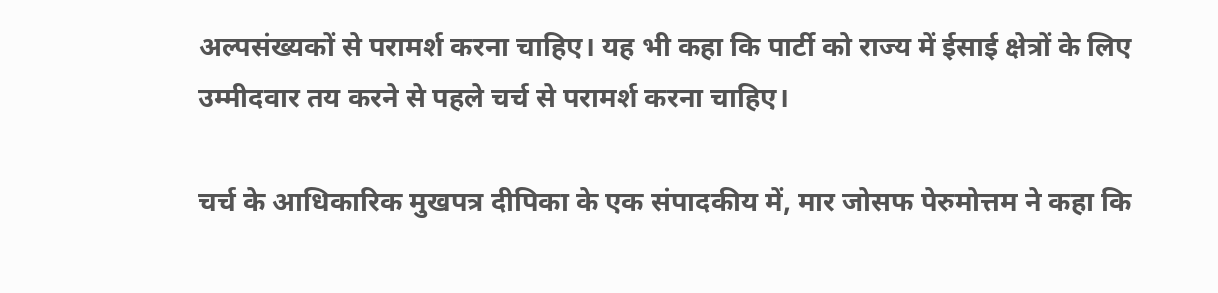अल्पसंख्यकों से परामर्श करना चाहिए। यह भी कहा कि पार्टी को राज्य में ईसाई क्षेत्रों के लिए उम्मीदवार तय करने से पहले चर्च से परामर्श करना चाहिए।

चर्च के आधिकारिक मुखपत्र दीपिका के एक संपादकीय में, मार जोसफ पेरुमोत्तम ने कहा कि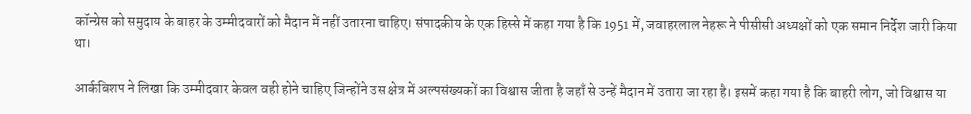कॉन्ग्रेस को समुदाय के बाहर के उम्मीदवारों को मैदान में नहीं उतारना चाहिए। संपादकीय के एक हिस्से में कहा गया है कि 1951 में, जवाहरलाल नेहरू ने पीसीसी अध्यक्षों को एक समान निर्देश जारी किया था।

आर्कबिशप ने लिखा कि उम्मीदवार केवल वही होने चाहिए जिन्होंने उस क्षेत्र में अल्पसंख्यकों का विश्वास जीता है जहाँ से उन्हें मैदान में उतारा जा रहा है। इसमें कहा गया है कि बाहरी लोग, जो विश्वास या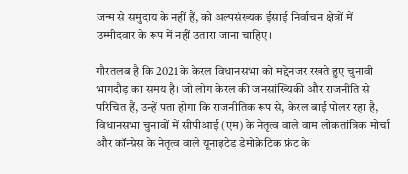जन्म से समुदाय के नहीं हैं, को अल्पसंख्यक ईसाई निर्वाचन क्षेत्रों में उम्मीदवार के रूप में नहीं उतारा जाना चाहिए।

गौरतलब है कि 2021 के केरल विधानसभा को मद्देनजर रखते हुए चुनावी भागदौड़ का समय है। जो लोग केरल की जनसांख्यिकी और राजनीति से परिचित हैं, उन्हें पता होगा कि राजनीतिक रूप से, केरल बाई पोलर रहा है, विधानसभा चुनावों में सीपीआई (एम) के नेतृत्व वाले वाम लोकतांत्रिक मोर्चा और कॉन्ग्रेस के नेतृत्व वाले यूनाइटेड डेमोक्रेटिक फ्रंट के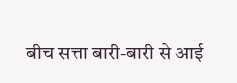बीच सत्ता बारी-बारी से आई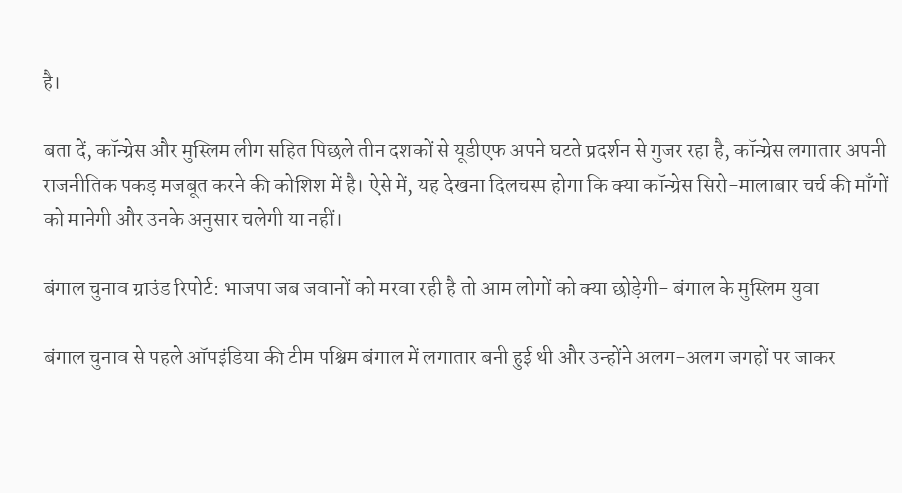है।

बता दें, कॉन्ग्रेस और मुस्लिम लीग सहित पिछले तीन दशकों से यूडीएफ अपने घटते प्रदर्शन से गुजर रहा है, कॉन्ग्रेस लगातार अपनी राजनीतिक पकड़ मजबूत करने की कोशिश में है। ऐसे में, यह देखना दिलचस्प होगा कि क्या कॉन्ग्रेस सिरो-मालाबार चर्च की माँगों को मानेगी और उनके अनुसार चलेगी या नहीं।

बंगाल चुनाव ग्राउंड रिपोर्ट: भाजपा जब जवानों को मरवा रही है तो आम लोगों को क्या छोड़ेगी- बंगाल के मुस्लिम युवा

बंगाल चुनाव से पहले ऑपइंडिया की टीम पश्चिम बंगाल में लगातार बनी हुई थी और उन्होंने अलग-अलग जगहों पर जाकर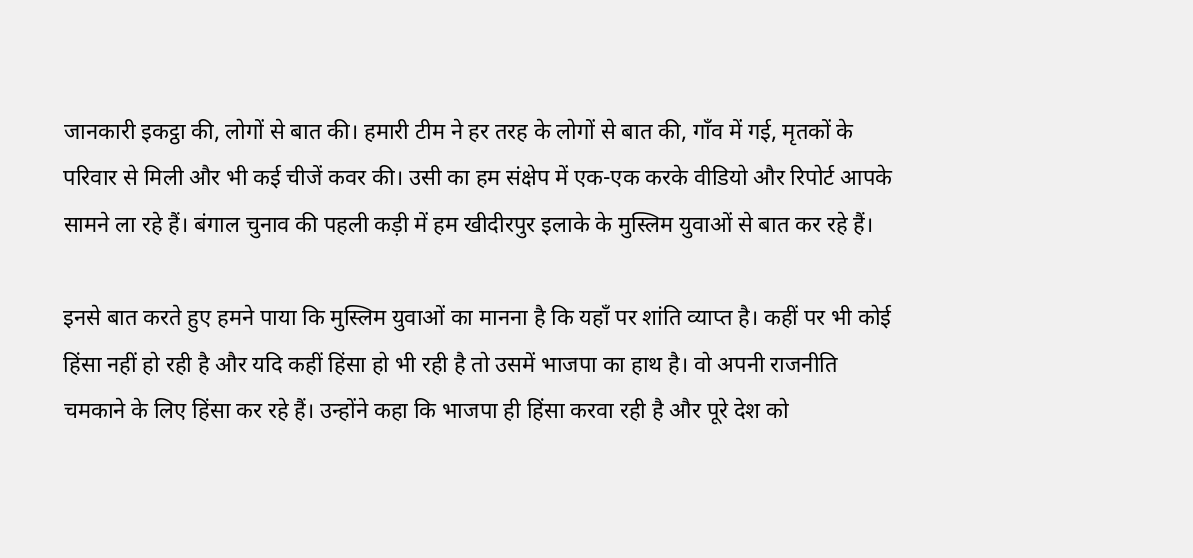जानकारी इकट्ठा की, लोगों से बात की। हमारी टीम ने हर तरह के लोगों से बात की, गाँव में गई, मृतकों के परिवार से मिली और भी कई चीजें कवर की। उसी का हम संक्षेप में एक-एक करके वीडियो और रिपोर्ट आपके सामने ला रहे हैं। बंगाल चुनाव की पहली कड़ी में हम खीदीरपुर इलाके के मुस्लिम युवाओं से बात कर रहे हैं।

इनसे बात करते हुए हमने पाया कि मुस्लिम युवाओं का मानना है कि यहाँ पर शांति व्याप्त है। कहीं पर भी कोई हिंसा नहीं हो रही है और यदि कहीं हिंसा हो भी रही है तो उसमें भाजपा का हाथ है। वो अपनी राजनीति चमकाने के लिए हिंसा कर रहे हैं। उन्होंने कहा कि भाजपा ही हिंसा करवा रही है और पूरे देश को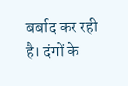बर्बाद कर रही है। दंगों के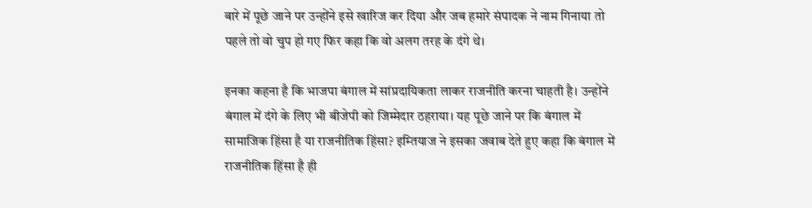बारे में पूछे जाने पर उन्होंने इसे खारिज कर दिया और जब हमारे संपादक ने नाम गिनाया तो पहले तो वो चुप हो गए फिर कहा कि वो अलग तरह के दंगे थे।

इनका कहना है कि भाजपा बंगाल में सांप्रदायिकता लाकर राजनीति करना चाहती है। उन्होंने बंगाल में दंगे के लिए भी बीजेपी को जिम्मेदार ठहराया। यह पूछे जाने पर कि बंगाल में सामाजिक हिंसा है या राजनीतिक हिंसा? इम्तियाज ने इसका जवाब देते हुए कहा कि बंगाल में राजनीतिक हिंसा है ही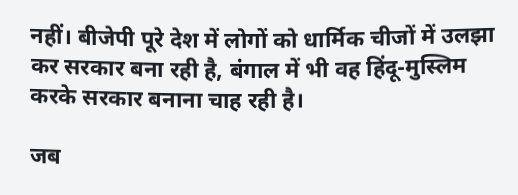नहीं। बीजेपी पूरे देश में लोगों को धार्मिक चीजों में उलझा कर सरकार बना रही है, बंगाल में भी वह हिंदू-मुस्लिम करके सरकार बनाना चाह रही है।

जब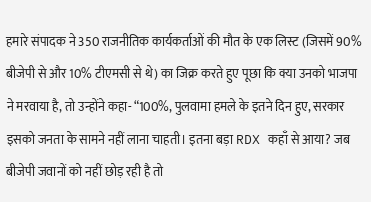हमारे संपादक ने 350 राजनीतिक कार्यकर्ताओं की मौत के एक लिस्ट (जिसमें 90% बीजेपी से और 10% टीएमसी से थे) का जिक्र करते हुए पूछा कि क्या उनको भाजपा ने मरवाया है, तो उन्होंने कहा- “100%, पुलवामा हमले के इतने दिन हुए, सरकार इसको जनता के सामने नहीं लाना चाहती। इतना बड़ा RDX कहाँ से आया? जब बीजेपी जवानों को नहीं छोड़ रही है तो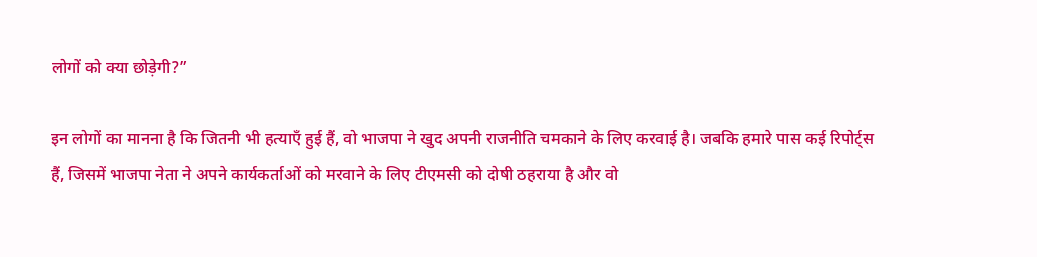लोगों को क्या छोड़ेगी?”

इन लोगों का मानना है कि जितनी भी हत्याएँ हुई हैं, वो भाजपा ने खुद अपनी राजनीति चमकाने के लिए करवाई है। जबकि हमारे पास कई रिपोर्ट्स हैं, जिसमें भाजपा नेता ने अपने कार्यकर्ताओं को मरवाने के लिए टीएमसी को दोषी ठहराया है और वो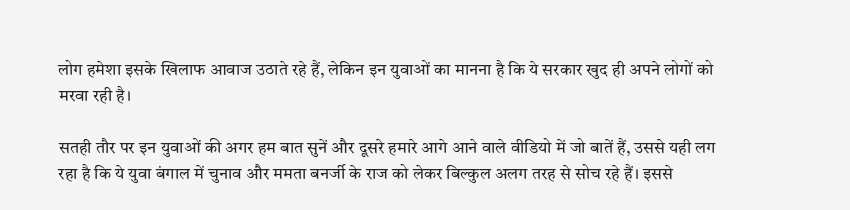लोग हमेशा इसके खिलाफ आवाज उठाते रहे हैं, लेकिन इन युवाओं का मानना है कि ये सरकार खुद ही अपने लोगों को मरवा रही है।

सतही तौर पर इन युवाओं की अगर हम बात सुनें और दूसरे हमारे आगे आने वाले वीडियो में जो बातें हैं, उससे यही लग रहा है कि ये युवा बंगाल में चुनाव और ममता बनर्जी के राज को लेकर बिल्कुल अलग तरह से सोच रहे हैं। इससे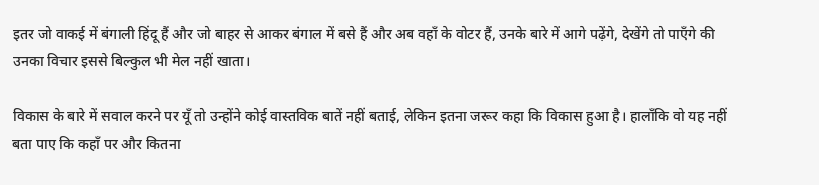इतर जो वाकई में बंगाली हिंदू हैं और जो बाहर से आकर बंगाल में बसे हैं और अब वहाँ के वोटर हैं, उनके बारे में आगे पढ़ेंगे, देखेंगे तो पाएँगे की उनका विचार इससे बिल्कुल भी मेल नहीं खाता।

विकास के बारे में सवाल करने पर यूँ तो उन्होंने कोई वास्तविक बातें नहीं बताई, लेकिन इतना जरूर कहा कि विकास हुआ है। हालाँकि वो यह नहीं बता पाए कि कहाँ पर और कितना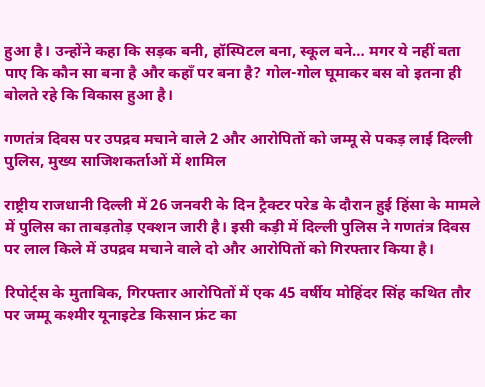हुआ है। उन्होंने कहा कि सड़क बनी, हॉस्पिटल बना, स्कूल बने… मगर ये नहीं बता पाए कि कौन सा बना है और कहाँ पर बना है? गोल-गोल घूमाकर बस वो इतना ही बोलते रहे कि विकास हुआ है।

गणतंत्र दिवस पर उपद्रव मचाने वाले 2 और आरोपितों को जम्मू से पकड़ लाई दिल्ली पुलिस, मुख्य साजिशकर्ताओं में शामिल

राष्ट्रीय राजधानी दिल्ली में 26 जनवरी के दिन ट्रैक्टर परेड के दौरान हुई हिंसा के मामले में पुलिस का ताबड़तोड़ एक्शन जारी है। इसी कड़ी में दिल्ली पुलिस ने गणतंत्र दिवस पर लाल किले में उपद्रव मचाने वाले दो और आरोपितों को गिरफ्तार किया है।

रिपोर्ट्स के मुताबिक, गिरफ्तार आरोपितों में एक 45 वर्षीय मोहिंदर सिंह कथित तौर पर जम्मू कश्मीर यूनाइटेड किसान फ्रंट का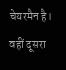चेयरमैन है। वहीं दूसरा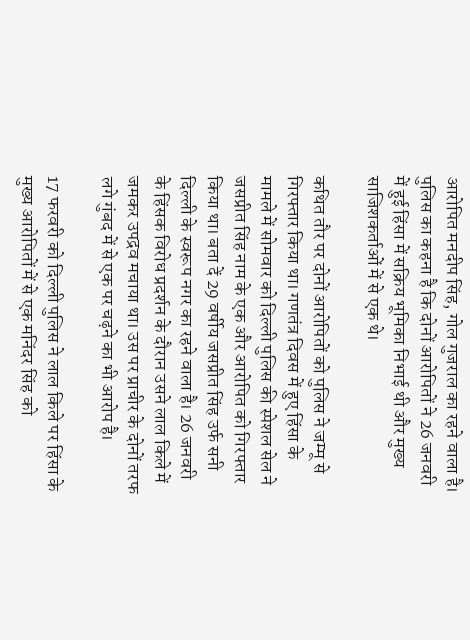आरोपित मनदीप सिंह, गोल गुजराल का रहने वाला है। पुलिस का कहना है कि दोनों आरोपितों ने 26 जनवरी में हुई हिंसा में सक्रिय भूमिका निभाई थी और मुख्य साजिशकर्ताओं में से एक थे।

कथित तौर पर दोनों आरोपितों को पुलिस ने जम्मू से गिरफ्तार किया था। गणतंत्र दिवस में हुए हिंसा के मामले में सोमवार को दिल्ली पुलिस की स्पेशल सेल ने जसप्रीत सिंह नाम के एक और आरोपित को गिरफ्तार किया था। बता दें 29 वर्षीय जसप्रीत सिंह उर्फ सनी दिल्ली के स्वरूप नगर का रहने वाला है। 26 जनवरी के हिंसक विरोध प्रदर्शन के दौरान उसने लाल किले में जमकर उपद्रव मचाया था। उस पर प्राचीर के दोनों तरफ लगे गुंबद में से एक पर चढ़ने का भी आरोप है।

17 फरवरी को दिल्ली पुलिस ने लाल किले पर हिंसा के मुख्य आरोपितों में से एक मनिंदर सिंह को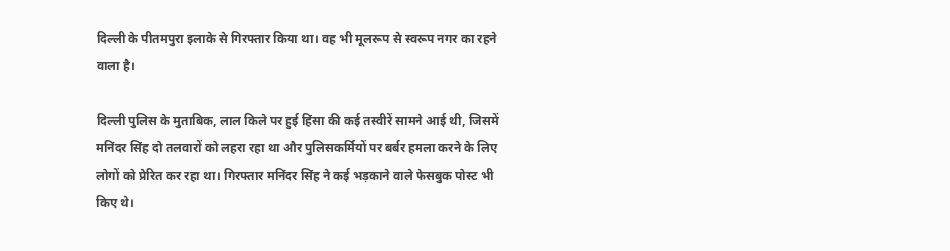दिल्ली के पीतमपुरा इलाके से गिरफ्तार किया था। वह भी मूलरूप से स्वरूप नगर का रहने वाला है।

दिल्ली पुलिस के मुताबिक, लाल किले पर हुई हिंसा की कई तस्वीरें सामने आई थी, जिसमें मनिंदर सिंह दो तलवारों को लहरा रहा था और पुलिसकर्मियों पर बर्बर हमला करने के लिए लोगों को प्रेरित कर रहा था। गिरफ्तार मनिंदर सिंह ने कई भड़काने वाले फेसबुक पोस्ट भी किए थे।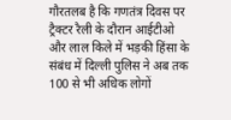गौरतलब है कि गणतंत्र दिवस पर ट्रैक्टर रैली के दौरान आईटीओ और लाल किले में भड़की हिंसा के संबंध में दिल्ली पुलिस ने अब तक 100 से भी अधिक लोगों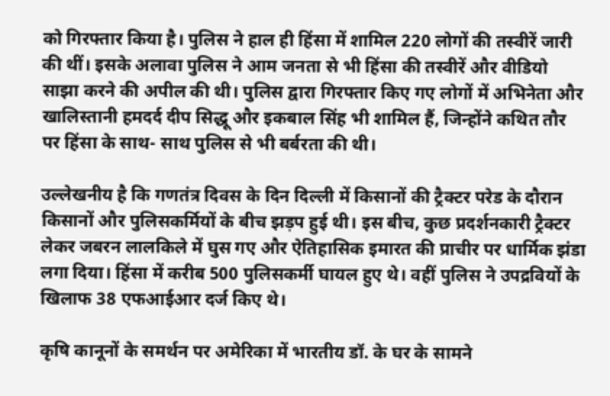को गिरफ्तार किया है। पुलिस ने हाल ही हिंसा में शामिल 220 लोगों की तस्वीरें जारी की थीं। इसके अलावा पुलिस ने आम जनता से भी हिंसा की तस्वीरें और वीडियो साझा करने की अपील की थी। पुलिस द्वारा गिरफ्तार किए गए लोगों में अभिनेता और खालिस्तानी हमदर्द दीप सिद्धू और इकबाल सिंह भी शामिल हैं, जिन्होंने कथित तौर पर हिंसा के साथ- साथ पुलिस से भी बर्बरता की थी।

उल्लेखनीय है कि गणतंत्र दिवस के दिन दिल्ली में किसानों की ट्रैक्टर परेड के दौरान किसानों और पुलिसकर्मियों के बीच झड़प हुई थी। इस बीच, कुछ प्रदर्शनकारी ट्रैक्टर लेकर जबरन लालकिले में घुस गए और ऐतिहासिक इमारत की प्राचीर पर धार्मिक झंडा लगा दिया। हिंसा में करीब 500 पुलिसकर्मी घायल हुए थे। वहीं पुलिस ने उपद्रवियों के खिलाफ 38 एफआईआर दर्ज किए थे।

कृषि कानूनों के समर्थन पर अमेरिका में भारतीय डॉ. के घर के सामने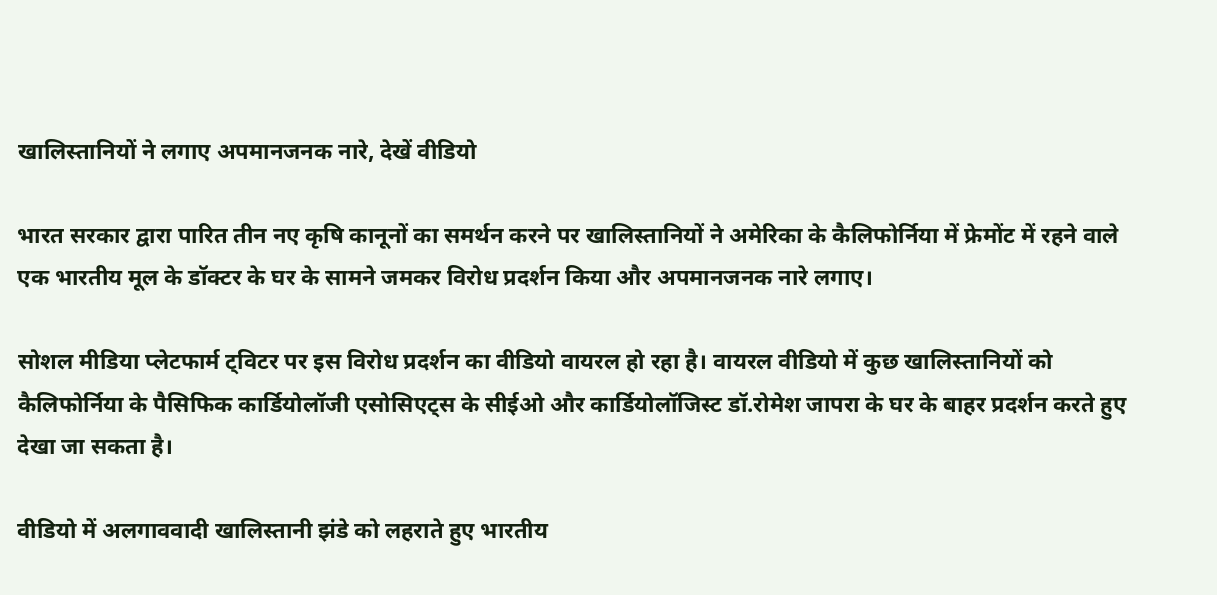खालिस्तानियों ने लगाए अपमानजनक नारे, देखें वीडियो

भारत सरकार द्वारा पारित तीन नए कृषि कानूनों का समर्थन करने पर खालिस्तानियों ने अमेरिका के कैलिफोर्निया में फ्रेमोंट में रहने वाले एक भारतीय मूल के डॉक्टर के घर के सामने जमकर विरोध प्रदर्शन किया और अपमानजनक नारे लगाए।

सोशल मीडिया प्लेटफार्म ट्विटर पर इस विरोध प्रदर्शन का वीडियो वायरल हो रहा है। वायरल वीडियो में कुछ खालिस्तानियों को कैलिफोर्निया के पैसिफिक कार्डियोलॉजी एसोसिएट्स के सीईओ और कार्डियोलॉजिस्ट डॉ.रोमेश जापरा के घर के बाहर प्रदर्शन करते हुए देखा जा सकता है।

वीडियो में अलगाववादी खालिस्तानी झंडे को लहराते हुए भारतीय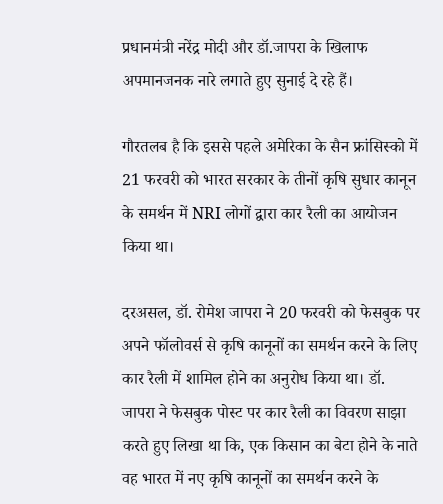प्रधानमंत्री नरेंद्र मोदी और डॉ.जापरा के खिलाफ अपमानजनक नारे लगाते हुए सुनाई दे रहे हैं।

गौरतलब है कि इससे पहले अमेरिका के सैन फ्रांसिस्को में 21 फरवरी को भारत सरकार के तीनों कृषि सुधार कानून के समर्थन में NRI लोगों द्वारा कार रैली का आयोजन किया था।

दरअसल, डॉ. रोमेश जापरा ने 20 फरवरी को फेसबुक पर अपने फॉलोवर्स से कृषि कानूनों का समर्थन करने के लिए कार रैली में शामिल होने का अनुरोध किया था। डॉ. जापरा ने फेसबुक पोस्ट पर कार रैली का विवरण साझा करते हुए लिखा था कि, एक किसान का बेटा होने के नाते वह भारत में नए कृषि कानूनों का समर्थन करने के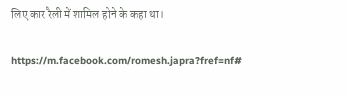लिए कार रैली में शामिल होने के कहा था।

https://m.facebook.com/romesh.japra?fref=nf#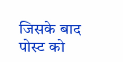जिसके बाद पोस्ट को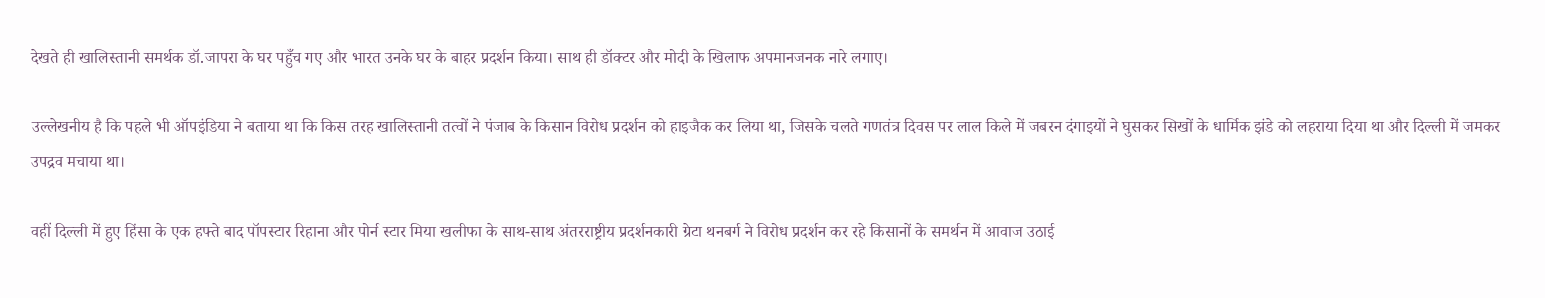देखते ही खालिस्तानी समर्थक डॉ.जापरा के घर पहुँच गए और भारत उनके घर के बाहर प्रदर्शन किया। साथ ही डॉक्टर और मोदी के खिलाफ अपमानजनक नारे लगाए।

उल्लेखनीय है कि पहले भी ऑपइंडिया ने बताया था कि किस तरह खालिस्तानी तत्वों ने पंजाब के किसान विरोध प्रदर्शन को हाइजैक कर लिया था, जिसके चलते गणतंत्र दिवस पर लाल किले में जबरन दंगाइयों ने घुसकर सिखों के धार्मिक झंडे को लहराया दिया था और दिल्ली में जमकर उपद्रव मचाया था।

वहीं दिल्ली में हुए हिंसा के एक हफ्ते बाद पॉपस्टार रिहाना और पोर्न स्टार मिया खलीफा के साथ-साथ अंतरराष्ट्रीय प्रदर्शनकारी ग्रेटा थनबर्ग ने विरोध प्रदर्शन कर रहे किसानों के समर्थन में आवाज उठाई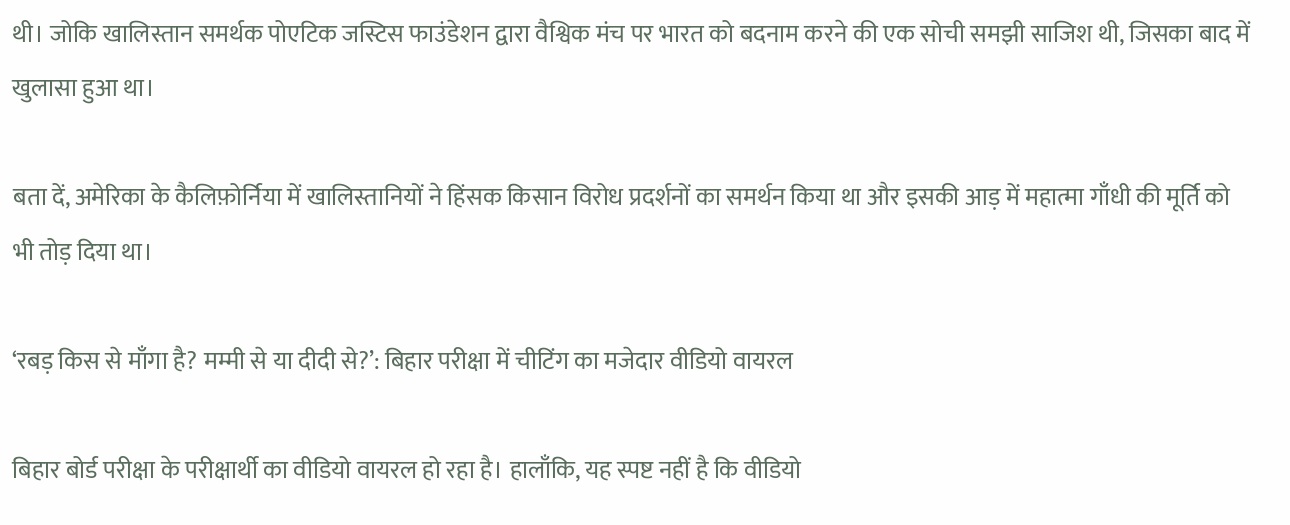थी। जोकि खालिस्तान समर्थक पोएटिक जस्टिस फाउंडेशन द्वारा वैश्विक मंच पर भारत को बदनाम करने की एक सोची समझी साजिश थी, जिसका बाद में खुलासा हुआ था।

बता दें, अमेरिका के कैलिफ़ोर्निया में खालिस्तानियों ने हिंसक किसान विरोध प्रदर्शनों का समर्थन किया था और इसकी आड़ में महात्मा गाँधी की मूर्ति को भी तोड़ दिया था।

‘रबड़ किस से माँगा है? मम्मी से या दीदी से?’: बिहार परीक्षा में चीटिंग का मजेदार वीडियो वायरल

बिहार बोर्ड परीक्षा के परीक्षार्थी का वीडियो वायरल हो रहा है। हालाँकि, यह स्पष्ट नहीं है कि वीडियो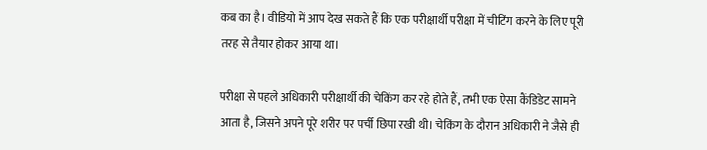कब का है। वीडियो में आप देख सकते हैं कि एक परीक्षार्थी परीक्षा में चीटिंग करने के लिए पूरी तरह से तैयार होकर आया था।

परीक्षा से पहले अधिकारी परीक्षार्थी की चेकिंग कर रहे होते हैं, तभी एक ऐसा कैंडिडेट सामने आता है, जिसने अपने पूरे शरीर पर पर्ची छिपा रखी थी। चेकिंग के दौरान अधिकारी ने जैसे ही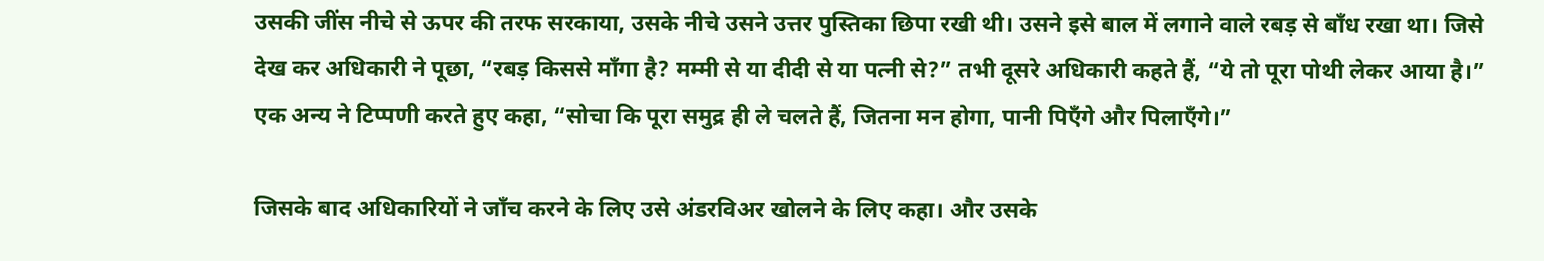उसकी जींस नीचे से ऊपर की तरफ सरकाया, उसके नीचे उसने उत्तर पुस्तिका छिपा रखी थी। उसने इसे बाल में लगाने वाले रबड़ से बाँध रखा था। जिसे देख कर अधिकारी ने पूछा, “रबड़ किससे माँगा है? मम्मी से या दीदी से या पत्नी से?” तभी दूसरे अधिकारी कहते हैं, “ये तो पूरा पोथी लेकर आया है।” एक अन्य ने टिप्पणी करते हुए कहा, “सोचा कि पूरा समुद्र ही ले चलते हैं, जितना मन होगा, पानी पिएँगे और पिलाएँगे।”

जिसके बाद अधिकारियों ने जाँच करने के लिए उसे अंडरविअर खोलने के लिए कहा। और उसके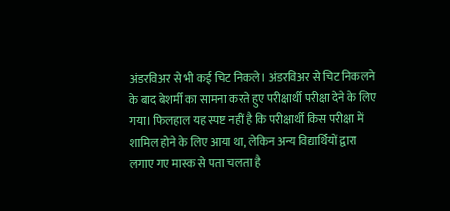अंडरविअर से भी कई चिट निकले। अंडरविअर से चिट निकलने के बाद बेशर्मी का सामना करते हुए परीक्षार्थी परीक्षा देने के लिए गया। फिलहाल यह स्पष्ट नहीं है कि परीक्षार्थी किस परीक्षा में शामिल होने के लिए आया था, लेकिन अन्य विद्यार्थियों द्वारा लगाए गए मास्क से पता चलता है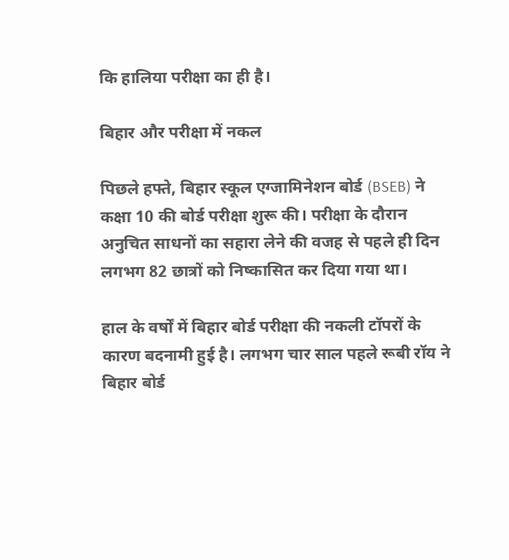कि हालिया परीक्षा का ही है।

बिहार और परीक्षा में नकल

पिछले हफ्ते, बिहार स्कूल एग्जामिनेशन बोर्ड (BSEB) ने कक्षा 10 की बोर्ड परीक्षा शुरू की। परीक्षा के दौरान अनुचित साधनों का सहारा लेने की वजह से पहले ही दिन लगभग 82 छात्रों को निष्कासित कर दिया गया था।

हाल के वर्षों में बिहार बोर्ड परीक्षा की नकली टॉपरों के कारण बदनामी हुई है। लगभग चार साल पहले रूबी रॉय ने बिहार बोर्ड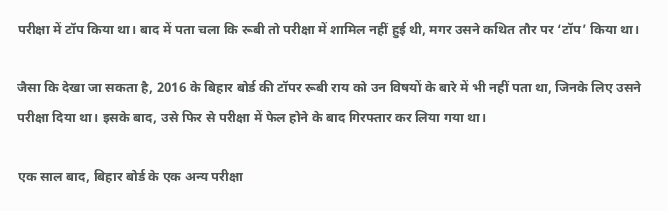परीक्षा में टॉप किया था। बाद में पता चला कि रूबी तो परीक्षा में शामिल नहीं हुई थी, मगर उसने कथित तौर पर ‘टॉप’ किया था।

जैसा कि देखा जा सकता है, 2016 के बिहार बोर्ड की टॉपर रूबी राय को उन विषयों के बारे में भी नहीं पता था, जिनके लिए उसने परीक्षा दिया था। इसके बाद, उसे फिर से परीक्षा में फेल होने के बाद गिरफ्तार कर लिया गया था।

एक साल बाद, बिहार बोर्ड के एक अन्य परीक्षा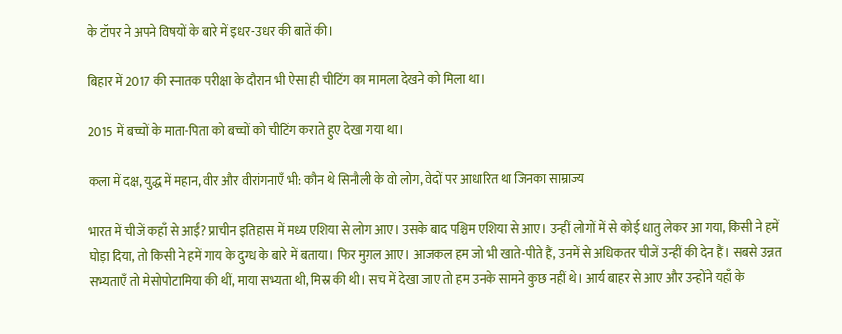के टॉपर ने अपने विषयों के बारे में इधर-उधर की बातें की।

बिहार में 2017 की स्नातक परीक्षा के दौरान भी ऐसा ही चीटिंग का मामला देखने को मिला था।

2015 में बच्चों के माता-पिता को बच्चों को चीटिंग कराते हुए देखा गया था।

कला में दक्ष, युद्ध में महान, वीर और वीरांगनाएँ भी: कौन थे सिनौली के वो लोग, वेदों पर आधारित था जिनका साम्राज्य

भारत में चीजें कहाँ से आईं? प्राचीन इतिहास में मध्य एशिया से लोग आए। उसके बाद पश्चिम एशिया से आए। उन्हीं लोगों में से कोई धातु लेकर आ गया, किसी ने हमें घोड़ा दिया, तो किसी ने हमें गाय के दुग्ध के बारे में बताया। फिर मुग़ल आए। आजकल हम जो भी खाते-पीते हैं, उनमें से अधिकतर चीजें उन्हीं की देन हैं। सबसे उन्नत सभ्यताएँ तो मेसोपोटामिया की थीं, माया सभ्यता थी, मिस्र की थी। सच में देखा जाए तो हम उनके सामने कुछ नहीं थे। आर्य बाहर से आए और उन्होंने यहाँ के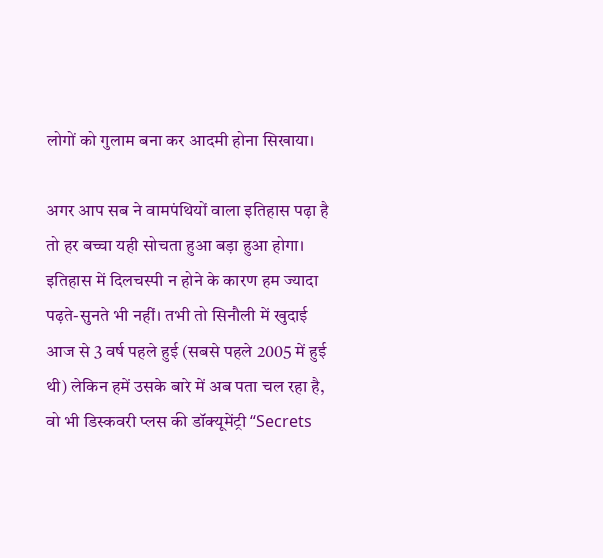लोगों को गुलाम बना कर आदमी होना सिखाया।

अगर आप सब ने वामपंथियों वाला इतिहास पढ़ा है तो हर बच्चा यही सोचता हुआ बड़ा हुआ होगा। इतिहास में दिलचस्पी न होने के कारण हम ज्यादा पढ़ते-सुनते भी नहीं। तभी तो सिनौली में खुदाई आज से 3 वर्ष पहले हुई (सबसे पहले 2005 में हुई थी) लेकिन हमें उसके बारे में अब पता चल रहा है, वो भी डिस्कवरी प्लस की डॉक्यूमेंट्री “Secrets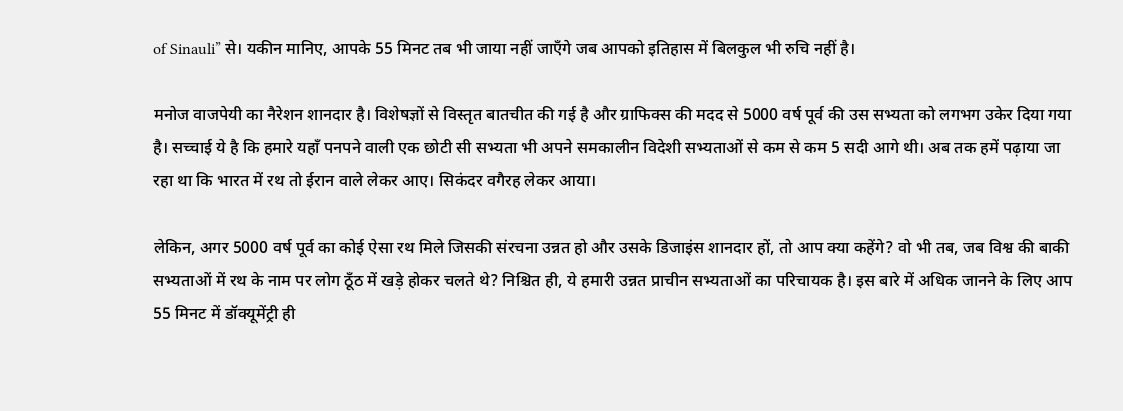of Sinauli” से। यकीन मानिए, आपके 55 मिनट तब भी जाया नहीं जाएँगे जब आपको इतिहास में बिलकुल भी रुचि नहीं है।

मनोज वाजपेयी का नैरेशन शानदार है। विशेषज्ञों से विस्तृत बातचीत की गई है और ग्राफिक्स की मदद से 5000 वर्ष पूर्व की उस सभ्यता को लगभग उकेर दिया गया है। सच्चाई ये है कि हमारे यहाँ पनपने वाली एक छोटी सी सभ्यता भी अपने समकालीन विदेशी सभ्यताओं से कम से कम 5 सदी आगे थी। अब तक हमें पढ़ाया जा रहा था कि भारत में रथ तो ईरान वाले लेकर आए। सिकंदर वगैरह लेकर आया।

लेकिन, अगर 5000 वर्ष पूर्व का कोई ऐसा रथ मिले जिसकी संरचना उन्नत हो और उसके डिजाइंस शानदार हों, तो आप क्या कहेंगे? वो भी तब, जब विश्व की बाकी सभ्यताओं में रथ के नाम पर लोग ठूँठ में खड़े होकर चलते थे? निश्चित ही, ये हमारी उन्नत प्राचीन सभ्यताओं का परिचायक है। इस बारे में अधिक जानने के लिए आप 55 मिनट में डॉक्यूमेंट्री ही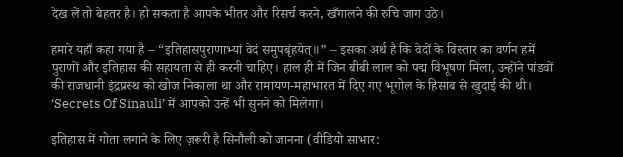देख लें तो बेहतर है। हो सकता है आपके भीतर और रिसर्च करने, खँगालने की रुचि जाग उठे।

हमारे यहाँ कहा गया है – “इतिहासपुराणाभ्यां वेदं समुपबृंहयेत्॥” – इसका अर्थ है कि वेदों के विस्तार का वर्णन हमें पुराणों और इतिहास की सहायता से ही करनी चाहिए। हाल ही में जिन बीबी लाल को पद्म विभूषण मिला, उन्होंने पांडवों की राजधानी इंद्रप्रस्थ को खोज निकाला था और रामायण-महाभारत में दिए गए भूगोल के हिसाब से खुदाई की थी। ‘Secrets Of Sinauli’ में आपको उन्हें भी सुनने को मिलेगा।

इतिहास में गोता लगाने के लिए ज़रूरी है सिनौली को जानना (वीडियो साभार: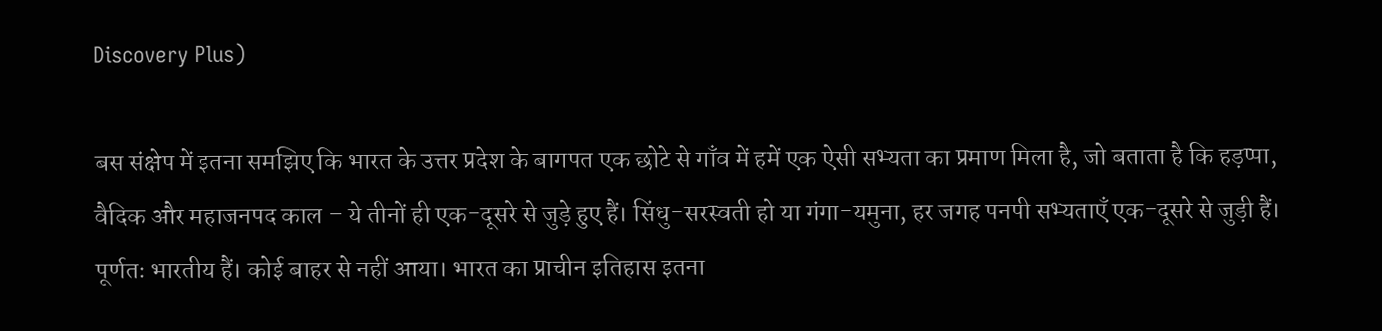Discovery Plus)

बस संक्षेप में इतना समझिए कि भारत के उत्तर प्रदेश के बागपत एक छोटे से गाँव में हमें एक ऐसी सभ्यता का प्रमाण मिला है, जो बताता है कि हड़प्पा, वैदिक और महाजनपद काल – ये तीनों ही एक-दूसरे से जुड़े हुए हैं। सिंधु-सरस्वती हो या गंगा-यमुना, हर जगह पनपी सभ्यताएँ एक-दूसरे से जुड़ी हैं। पूर्णतः भारतीय हैं। कोई बाहर से नहीं आया। भारत का प्राचीन इतिहास इतना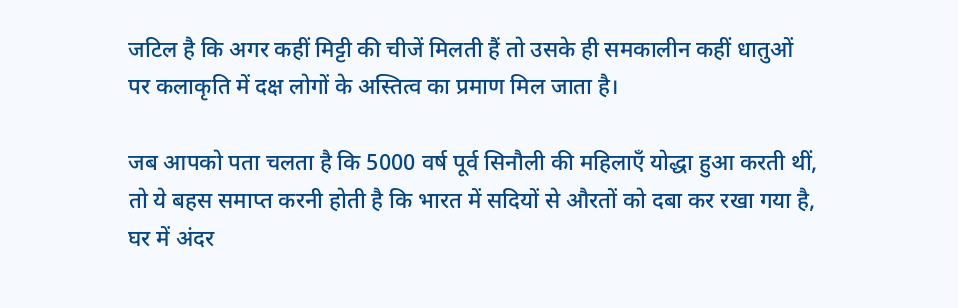जटिल है कि अगर कहीं मिट्टी की चीजें मिलती हैं तो उसके ही समकालीन कहीं धातुओं पर कलाकृति में दक्ष लोगों के अस्तित्व का प्रमाण मिल जाता है।

जब आपको पता चलता है कि 5000 वर्ष पूर्व सिनौली की महिलाएँ योद्धा हुआ करती थीं, तो ये बहस समाप्त करनी होती है कि भारत में सदियों से औरतों को दबा कर रखा गया है, घर में अंदर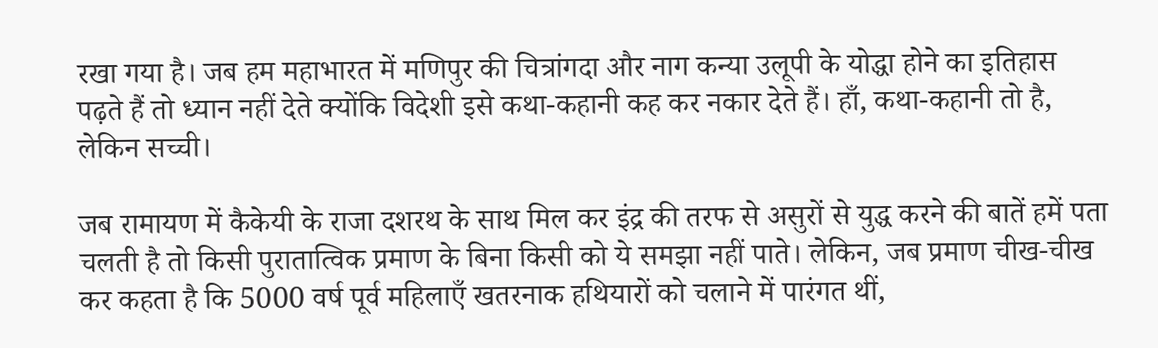रखा गया है। जब हम महाभारत में मणिपुर की चित्रांगदा और नाग कन्या उलूपी के योद्धा होने का इतिहास पढ़ते हैं तो ध्यान नहीं देते क्योंकि विदेशी इसे कथा-कहानी कह कर नकार देते हैं। हाँ, कथा-कहानी तो है, लेकिन सच्ची।

जब रामायण में कैकेयी के राजा दशरथ के साथ मिल कर इंद्र की तरफ से असुरों से युद्ध करने की बातें हमें पता चलती है तो किसी पुरातात्विक प्रमाण के बिना किसी को ये समझा नहीं पाते। लेकिन, जब प्रमाण चीख-चीख कर कहता है कि 5000 वर्ष पूर्व महिलाएँ खतरनाक हथियारों को चलाने में पारंगत थीं,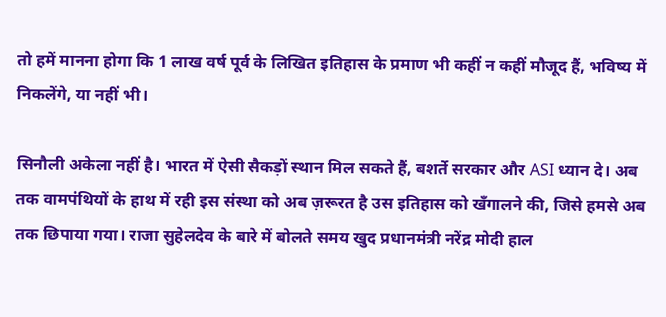तो हमें मानना होगा कि 1 लाख वर्ष पूर्व के लिखित इतिहास के प्रमाण भी कहीं न कहीं मौजूद हैं, भविष्य में निकलेंगे, या नहीं भी।

सिनौली अकेला नहीं है। भारत में ऐसी सैकड़ों स्थान मिल सकते हैं, बशर्ते सरकार और ASI ध्यान दे। अब तक वामपंथियों के हाथ में रही इस संस्था को अब ज़रूरत है उस इतिहास को खँगालने की, जिसे हमसे अब तक छिपाया गया। राजा सुहेलदेव के बारे में बोलते समय खुद प्रधानमंत्री नरेंद्र मोदी हाल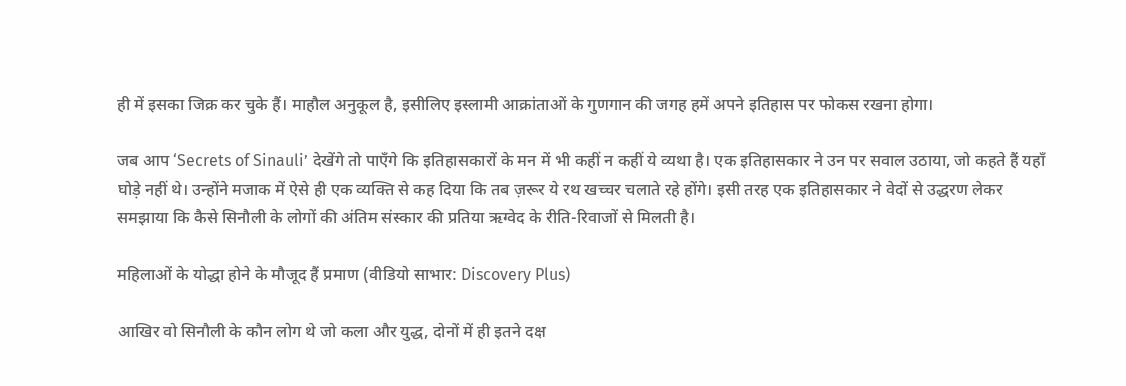ही में इसका जिक्र कर चुके हैं। माहौल अनुकूल है, इसीलिए इस्लामी आक्रांताओं के गुणगान की जगह हमें अपने इतिहास पर फोकस रखना होगा।

जब आप ‘Secrets of Sinauli’ देखेंगे तो पाएँगे कि इतिहासकारों के मन में भी कहीं न कहीं ये व्यथा है। एक इतिहासकार ने उन पर सवाल उठाया, जो कहते हैं यहाँ घोड़े नहीं थे। उन्होंने मजाक में ऐसे ही एक व्यक्ति से कह दिया कि तब ज़रूर ये रथ खच्चर चलाते रहे होंगे। इसी तरह एक इतिहासकार ने वेदों से उद्धरण लेकर समझाया कि कैसे सिनौली के लोगों की अंतिम संस्कार की प्रतिया ऋग्वेद के रीति-रिवाजों से मिलती है।

महिलाओं के योद्धा होने के मौजूद हैं प्रमाण (वीडियो साभार: Discovery Plus)

आखिर वो सिनौली के कौन लोग थे जो कला और युद्ध, दोनों में ही इतने दक्ष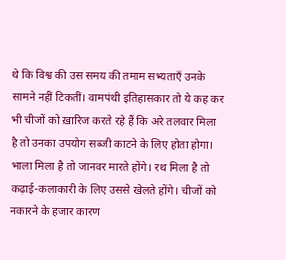थे कि विश्व की उस समय की तमाम सभ्यताएँ उनके सामने नहीं टिकतीं। वामपंथी इतिहासकार तो ये कह कर भी चीजों को ख़ारिज करते रहे हैं कि अरे तलवार मिला है तो उनका उपयोग सब्जी काटने के लिए होता होगा। भाला मिला है तो जानवर मारते होंगे। रथ मिला है तो कढ़ाई-कलाकारी के लिए उससे खेलते होंगे। चीजों को नकारने के हजार कारण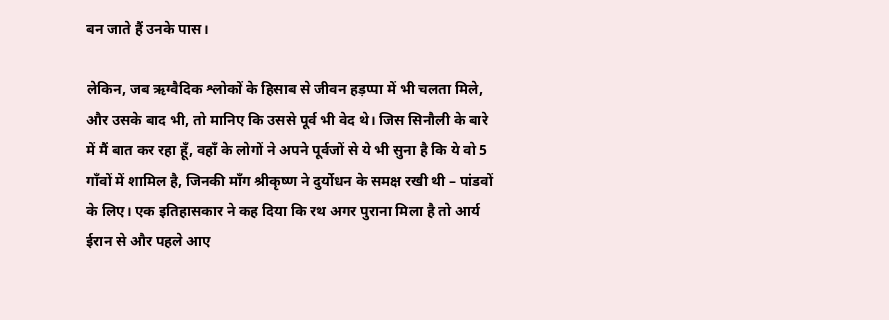बन जाते हैं उनके पास।

लेकिन, जब ऋग्वैदिक श्लोकों के हिसाब से जीवन हड़प्पा में भी चलता मिले, और उसके बाद भी, तो मानिए कि उससे पूर्व भी वेद थे। जिस सिनौली के बारे में मैं बात कर रहा हूँ, वहाँ के लोगों ने अपने पूर्वजों से ये भी सुना है कि ये वो 5 गाँवों में शामिल है, जिनकी माँग श्रीकृष्ण ने दुर्योधन के समक्ष रखी थी – पांडवों के लिए। एक इतिहासकार ने कह दिया कि रथ अगर पुराना मिला है तो आर्य ईरान से और पहले आए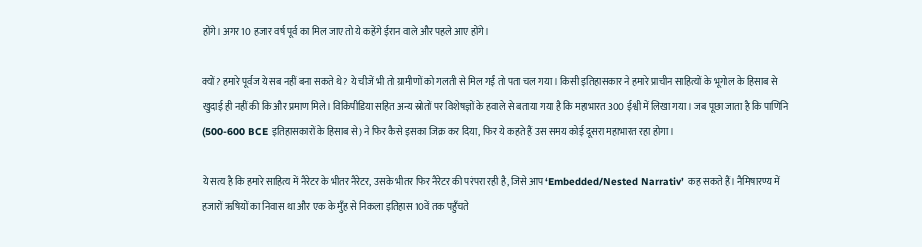होंगे। अगर 10 हजार वर्ष पूर्व का मिल जाए तो ये कहेंगे ईरान वाले और पहले आए होंगे।

क्यों? हमारे पूर्वज ये सब नहीं बना सकते थे? ये चीजें भी तो ग्रामीणों को गलती से मिल गईं तो पता चल गया। किसी इतिहासकार ने हमारे प्राचीन साहित्यों के भूगोल के हिसाब से खुदाई ही नहीं की कि और प्रमाण मिले। विकिपीडिया सहित अन्य स्रोतों पर विशेषज्ञों के हवाले से बताया गया है कि महाभारत 300 ईश्वी में लिखा गया। जब पूछा जाता है कि पाणिनि (500-600 BCE इतिहासकारों के हिसाब से) ने फिर कैसे इसका जिक्र कर दिया, फिर ये कहते हैं उस समय कोई दूसरा महाभारत रहा होगा।

ये सत्य है कि हमारे साहित्य में नैरेटर के भीतर नैरेटर, उसके भीतर फिर नैरेटर की परंपरा रही है, जिसे आप ‘Embedded/Nested Narrativ’ कह सकते हैं। नैमिषारण्य में हजारों ऋषियों का निवास था और एक के मुँह से निकला इतिहास 10वें तक पहुँचते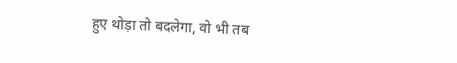हुए थोड़ा तो बदलेगा, वो भी तब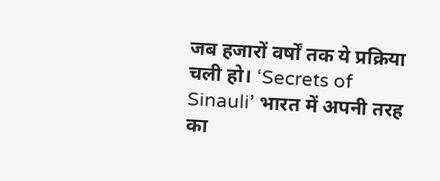जब हजारों वर्षों तक ये प्रक्रिया चली हो। ‘Secrets of Sinauli’ भारत में अपनी तरह का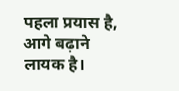पहला प्रयास है, आगे बढ़ाने लायक है।